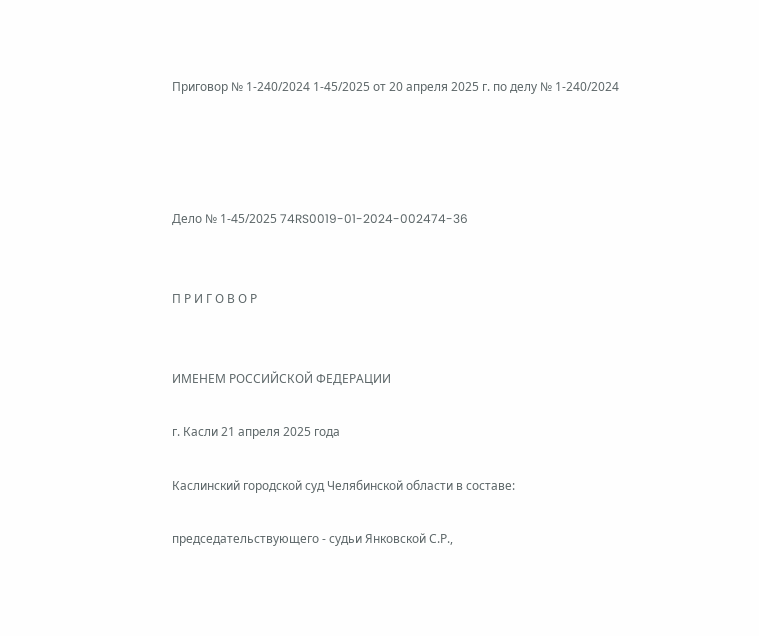Приговор № 1-240/2024 1-45/2025 от 20 апреля 2025 г. по делу № 1-240/2024




Дело № 1-45/2025 74RS0019-01-2024-002474-36


П Р И Г О В О Р


ИМЕНЕМ РОССИЙСКОЙ ФЕДЕРАЦИИ

г. Касли 21 апреля 2025 года

Каслинский городской суд Челябинской области в составе:

председательствующего - судьи Янковской С.Р.,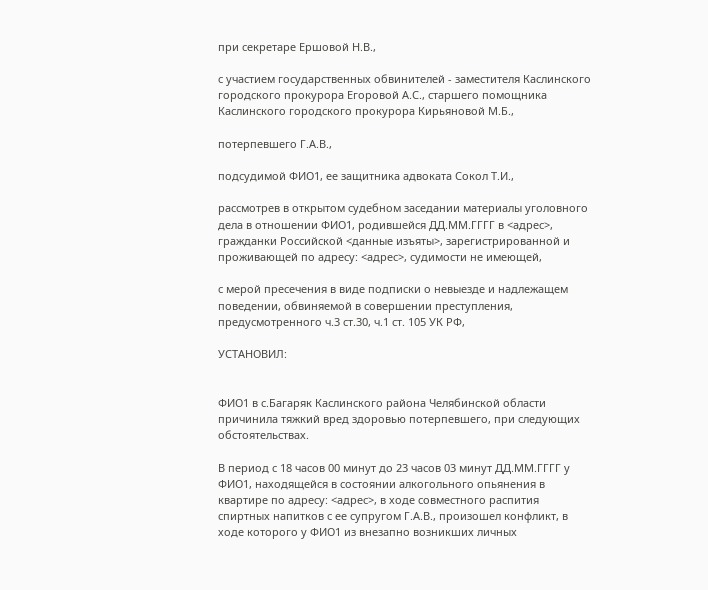при секретаре Ершовой Н.В.,

с участием государственных обвинителей - заместителя Каслинского городского прокурора Егоровой А.С., старшего помощника Каслинского городского прокурора Кирьяновой М.Б.,

потерпевшего Г.А.В.,

подсудимой ФИО1, ее защитника адвоката Сокол Т.И.,

рассмотрев в открытом судебном заседании материалы уголовного дела в отношении ФИО1, родившейся ДД.ММ.ГГГГ в <адрес>, гражданки Российской <данные изъяты>, зарегистрированной и проживающей по адресу: <адрес>, судимости не имеющей,

с мерой пресечения в виде подписки о невыезде и надлежащем поведении, обвиняемой в совершении преступления, предусмотренного ч.3 ст.30, ч.1 ст. 105 УК РФ,

УСТАНОВИЛ:


ФИО1 в с.Багаряк Каслинского района Челябинской области причинила тяжкий вред здоровью потерпевшего, при следующих обстоятельствах.

В период с 18 часов 00 минут до 23 часов 03 минут ДД.ММ.ГГГГ у ФИО1, находящейся в состоянии алкогольного опьянения в квартире по адресу: <адрес>, в ходе совместного распития спиртных напитков с ее супругом Г.А.В., произошел конфликт, в ходе которого у ФИО1 из внезапно возникших личных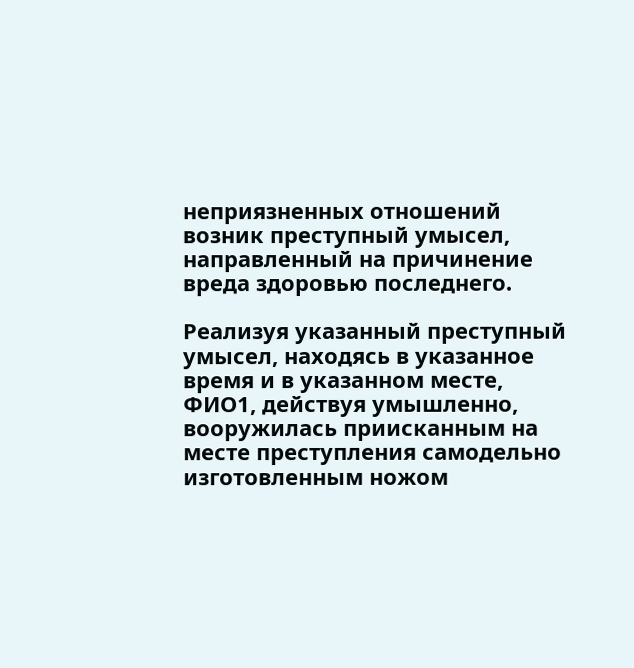неприязненных отношений возник преступный умысел, направленный на причинение вреда здоровью последнего.

Реализуя указанный преступный умысел, находясь в указанное время и в указанном месте, ФИО1, действуя умышленно, вооружилась приисканным на месте преступления самодельно изготовленным ножом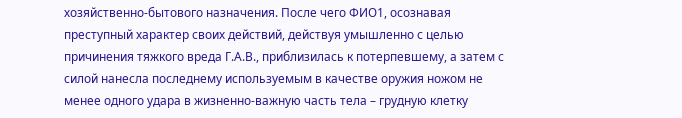хозяйственно-бытового назначения. После чего ФИО1, осознавая преступный характер своих действий, действуя умышленно с целью причинения тяжкого вреда Г.А.В., приблизилась к потерпевшему, а затем с силой нанесла последнему используемым в качестве оружия ножом не менее одного удара в жизненно-важную часть тела – грудную клетку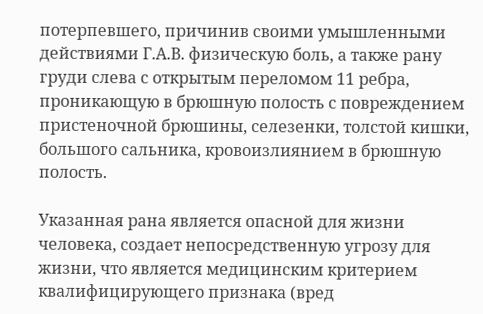потерпевшего, причинив своими умышленными действиями Г.А.В. физическую боль, а также рану груди слева с открытым переломом 11 ребра, проникающую в брюшную полость с повреждением пристеночной брюшины, селезенки, толстой кишки, большого сальника, кровоизлиянием в брюшную полость.

Указанная рана является опасной для жизни человека, создает непосредственную угрозу для жизни, что является медицинским критерием квалифицирующего признака (вред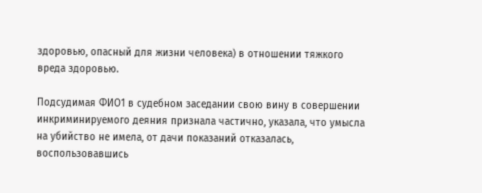здоровью, опасный для жизни человека) в отношении тяжкого вреда здоровью.

Подсудимая ФИО1 в судебном заседании свою вину в совершении инкриминируемого деяния признала частично, указала, что умысла на убийство не имела, от дачи показаний отказалась, воспользовавшись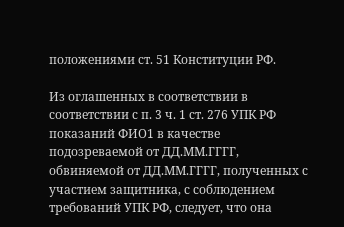положениями ст. 51 Конституции РФ.

Из оглашенных в соответствии в соответствии с п. 3 ч. 1 ст. 276 УПК РФ показаний ФИО1 в качестве подозреваемой от ДД.ММ.ГГГГ, обвиняемой от ДД.ММ.ГГГГ, полученных с участием защитника, с соблюдением требований УПК РФ, следует, что она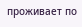проживает по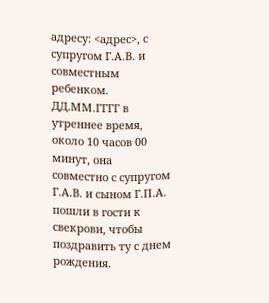адресу: <адрес>, с супругом Г.А.В. и совместным ребенком. ДД.ММ.ГГГГ в утреннее время, около 10 часов 00 минут, она совместно с супругом Г.А.В. и сыном Г.П.А. пошли в гости к свекрови, чтобы поздравить ту с днем рождения.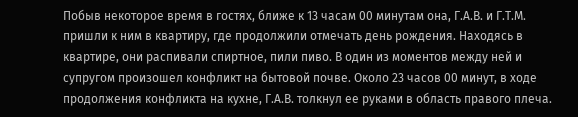Побыв некоторое время в гостях, ближе к 13 часам 00 минутам она, Г.А.В. и Г.Т.М. пришли к ним в квартиру, где продолжили отмечать день рождения. Находясь в квартире, они распивали спиртное, пили пиво. В один из моментов между ней и супругом произошел конфликт на бытовой почве. Около 23 часов 00 минут, в ходе продолжения конфликта на кухне, Г.А.В. толкнул ее руками в область правого плеча.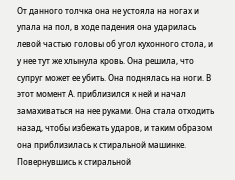От данного толчка она не устояла на ногах и упала на пол, в ходе падения она ударилась левой частью головы об угол кухонного стола, и у нее тут же хлынула кровь. Она решила, что супруг может ее убить. Она поднялась на ноги. В этот момент А. приблизился к ней и начал замахиваться на нее руками. Она стала отходить назад, чтобы избежать ударов, и таким образом она приблизилась к стиральной машинке. Повернувшись к стиральной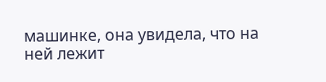машинке, она увидела, что на ней лежит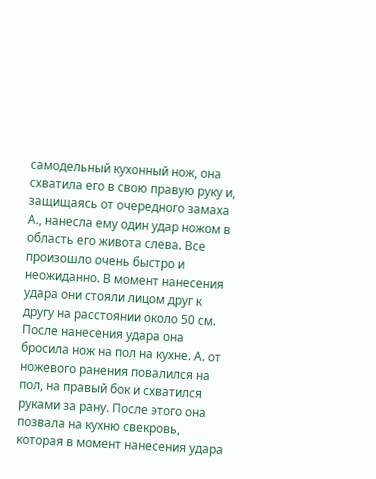самодельный кухонный нож, она схватила его в свою правую руку и, защищаясь от очередного замаха А., нанесла ему один удар ножом в область его живота слева. Все произошло очень быстро и неожиданно. В момент нанесения удара они стояли лицом друг к другу на расстоянии около 50 см. После нанесения удара она бросила нож на пол на кухне. А. от ножевого ранения повалился на пол, на правый бок и схватился руками за рану. После этого она позвала на кухню свекровь, которая в момент нанесения удара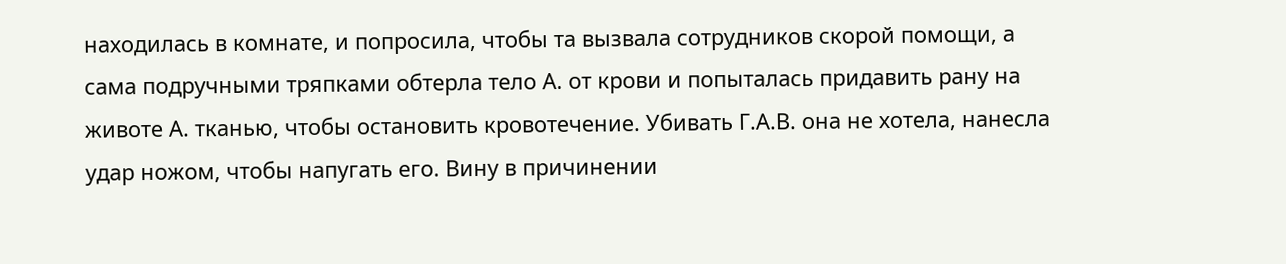находилась в комнате, и попросила, чтобы та вызвала сотрудников скорой помощи, а сама подручными тряпками обтерла тело А. от крови и попыталась придавить рану на животе А. тканью, чтобы остановить кровотечение. Убивать Г.А.В. она не хотела, нанесла удар ножом, чтобы напугать его. Вину в причинении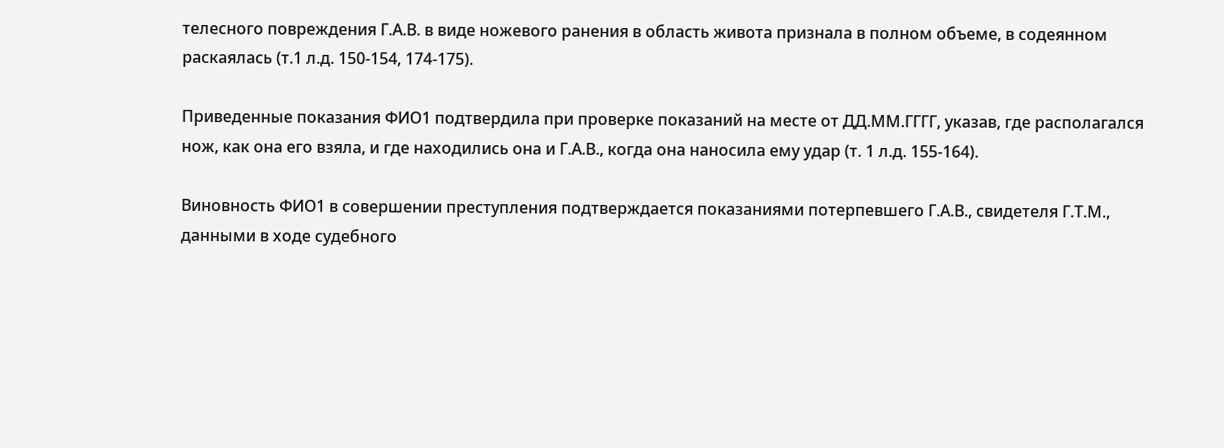телесного повреждения Г.А.В. в виде ножевого ранения в область живота признала в полном объеме, в содеянном раскаялась (т.1 л.д. 150-154, 174-175).

Приведенные показания ФИО1 подтвердила при проверке показаний на месте от ДД.ММ.ГГГГ, указав, где располагался нож, как она его взяла, и где находились она и Г.А.В., когда она наносила ему удар (т. 1 л.д. 155-164).

Виновность ФИО1 в совершении преступления подтверждается показаниями потерпевшего Г.А.В., свидетеля Г.Т.М., данными в ходе судебного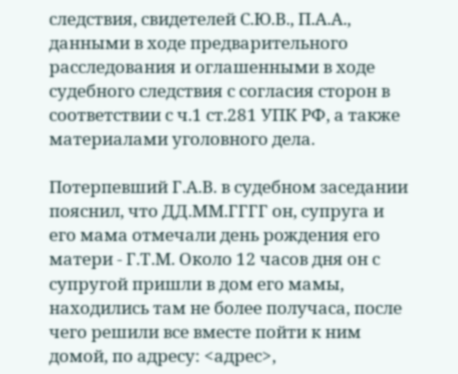следствия, свидетелей С.Ю.В., П.А.А., данными в ходе предварительного расследования и оглашенными в ходе судебного следствия с согласия сторон в соответствии с ч.1 ст.281 УПК РФ, а также материалами уголовного дела.

Потерпевший Г.А.В. в судебном заседании пояснил, что ДД.ММ.ГГГГ он, супруга и его мама отмечали день рождения его матери - Г.Т.М. Около 12 часов дня он с супругой пришли в дом его мамы, находились там не более получаса, после чего решили все вместе пойти к ним домой, по адресу: <адрес>,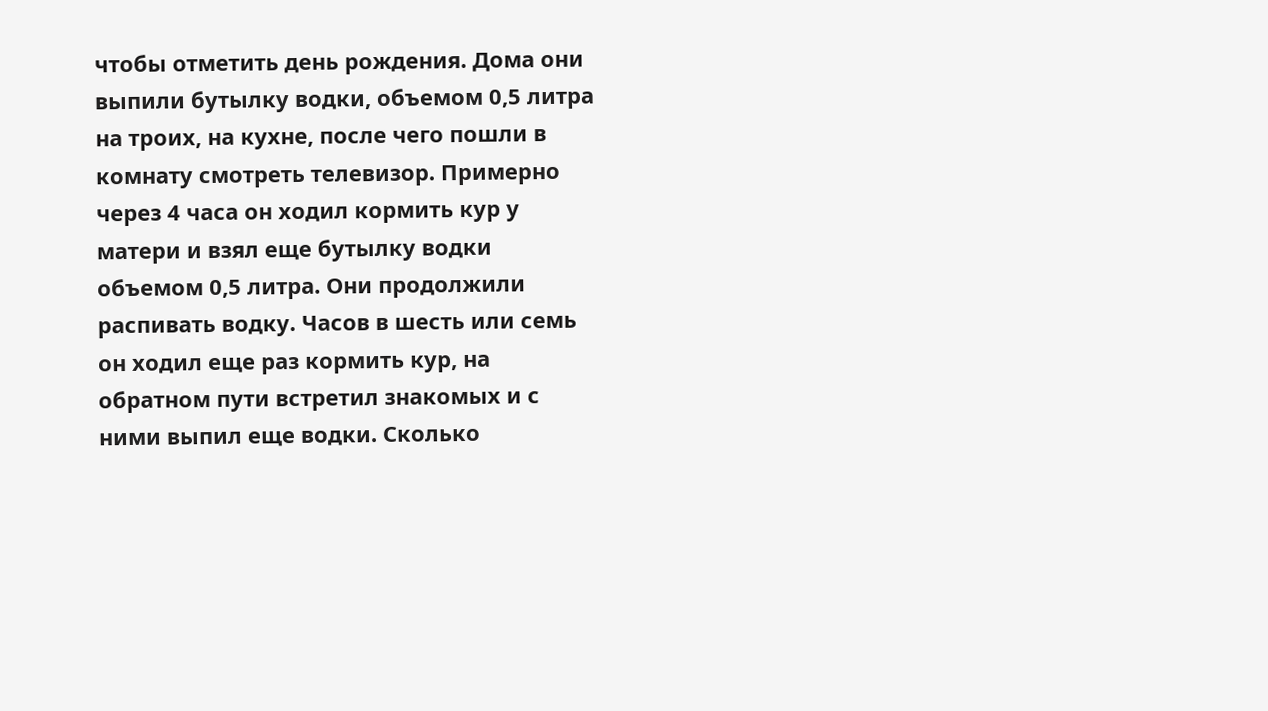чтобы отметить день рождения. Дома они выпили бутылку водки, объемом 0,5 литра на троих, на кухне, после чего пошли в комнату смотреть телевизор. Примерно через 4 часа он ходил кормить кур у матери и взял еще бутылку водки объемом 0,5 литра. Они продолжили распивать водку. Часов в шесть или семь он ходил еще раз кормить кур, на обратном пути встретил знакомых и с ними выпил еще водки. Сколько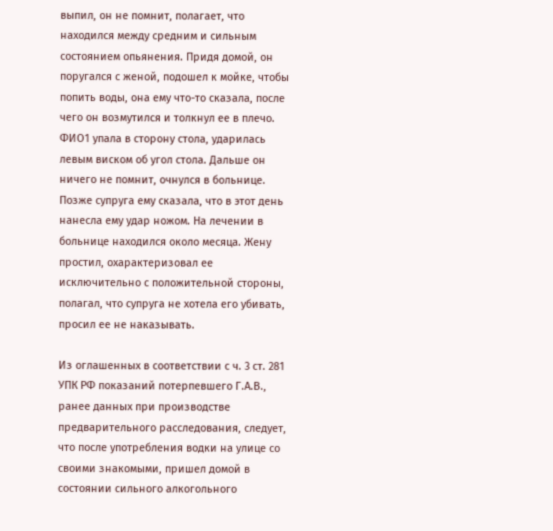выпил, он не помнит, полагает, что находился между средним и сильным состоянием опьянения. Придя домой, он поругался с женой, подошел к мойке, чтобы попить воды, она ему что-то сказала, после чего он возмутился и толкнул ее в плечо. ФИО1 упала в сторону стола, ударилась левым виском об угол стола. Дальше он ничего не помнит, очнулся в больнице. Позже супруга ему сказала, что в этот день нанесла ему удар ножом. На лечении в больнице находился около месяца. Жену простил, охарактеризовал ее исключительно с положительной стороны, полагал, что супруга не хотела его убивать, просил ее не наказывать.

Из оглашенных в соответствии с ч. 3 ст. 281 УПК РФ показаний потерпевшего Г.А.В., ранее данных при производстве предварительного расследования, следует, что после употребления водки на улице со своими знакомыми, пришел домой в состоянии сильного алкогольного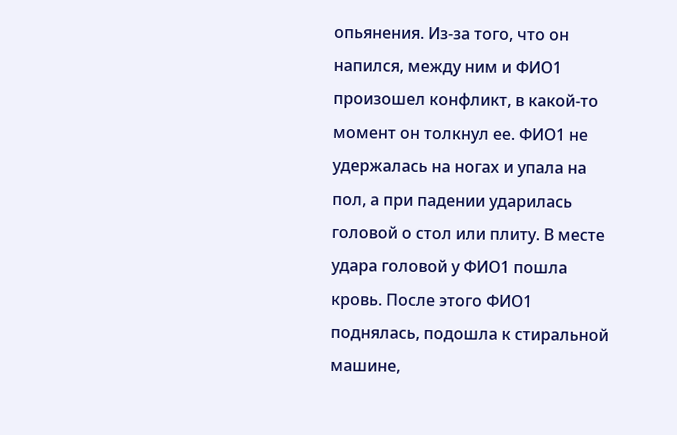опьянения. Из-за того, что он напился, между ним и ФИО1 произошел конфликт, в какой-то момент он толкнул ее. ФИО1 не удержалась на ногах и упала на пол, а при падении ударилась головой о стол или плиту. В месте удара головой у ФИО1 пошла кровь. После этого ФИО1 поднялась, подошла к стиральной машине,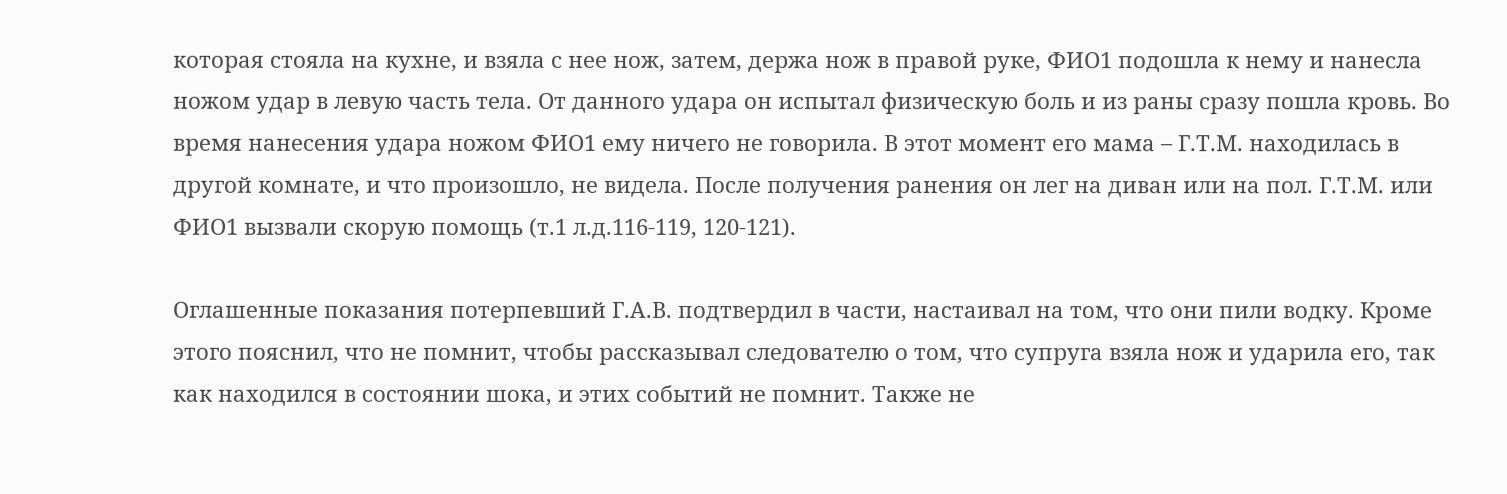которая стояла на кухне, и взяла с нее нож, затем, держа нож в правой руке, ФИО1 подошла к нему и нанесла ножом удар в левую часть тела. От данного удара он испытал физическую боль и из раны сразу пошла кровь. Во время нанесения удара ножом ФИО1 ему ничего не говорила. В этот момент его мама – Г.Т.М. находилась в другой комнате, и что произошло, не видела. После получения ранения он лег на диван или на пол. Г.Т.М. или ФИО1 вызвали скорую помощь (т.1 л.д.116-119, 120-121).

Оглашенные показания потерпевший Г.А.В. подтвердил в части, настаивал на том, что они пили водку. Кроме этого пояснил, что не помнит, чтобы рассказывал следователю о том, что супруга взяла нож и ударила его, так как находился в состоянии шока, и этих событий не помнит. Также не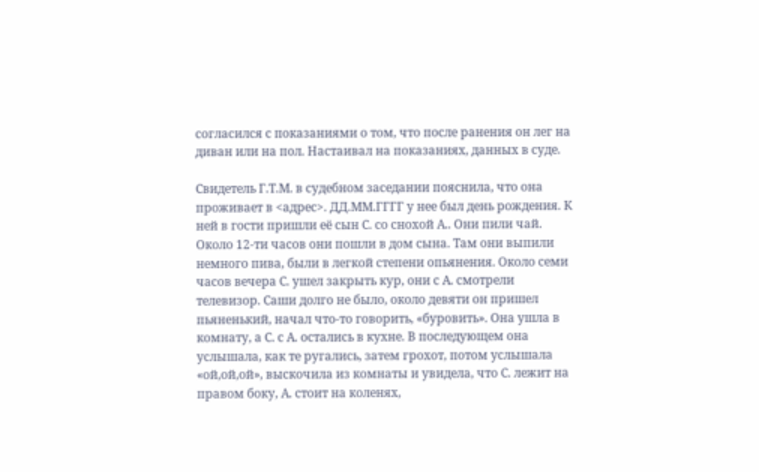согласился с показаниями о том, что после ранения он лег на диван или на пол. Настаивал на показаниях, данных в суде.

Свидетель Г.Т.М. в судебном заседании пояснила, что она проживает в <адрес>. ДД.ММ.ГГГГ у нее был день рождения. К ней в гости пришли её сын С. со снохой А.. Они пили чай. Около 12-ти часов они пошли в дом сына. Там они выпили немного пива, были в легкой степени опьянения. Около семи часов вечера С. ушел закрыть кур, они с А. смотрели телевизор. Саши долго не было, около девяти он пришел пьяненький, начал что-то говорить, «буровить». Она ушла в комнату, а С. с А. остались в кухне. В последующем она услышала, как те ругались, затем грохот, потом услышала «ой,ой,ой», выскочила из комнаты и увидела, что С. лежит на правом боку, А. стоит на коленях,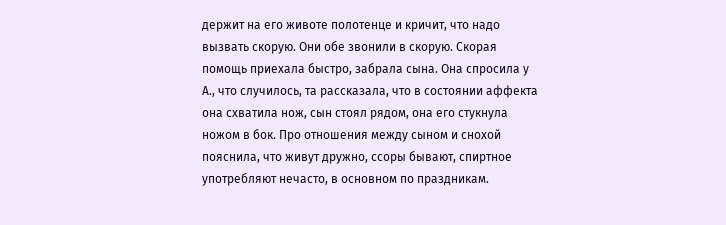держит на его животе полотенце и кричит, что надо вызвать скорую. Они обе звонили в скорую. Скорая помощь приехала быстро, забрала сына. Она спросила у А., что случилось, та рассказала, что в состоянии аффекта она схватила нож, сын стоял рядом, она его стукнула ножом в бок. Про отношения между сыном и снохой пояснила, что живут дружно, ссоры бывают, спиртное употребляют нечасто, в основном по праздникам.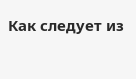Как следует из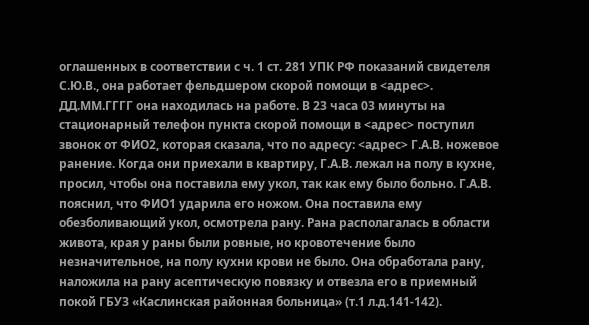оглашенных в соответствии с ч. 1 ст. 281 УПК РФ показаний свидетеля С.Ю.В., она работает фельдшером скорой помощи в <адрес>. ДД.ММ.ГГГГ она находилась на работе. В 23 часа 03 минуты на стационарный телефон пункта скорой помощи в <адрес> поступил звонок от ФИО2, которая сказала, что по адресу: <адрес> Г.А.В. ножевое ранение. Когда они приехали в квартиру, Г.А.В. лежал на полу в кухне, просил, чтобы она поставила ему укол, так как ему было больно. Г.А.В. пояснил, что ФИО1 ударила его ножом. Она поставила ему обезболивающий укол, осмотрела рану. Рана располагалась в области живота, края у раны были ровные, но кровотечение было незначительное, на полу кухни крови не было. Она обработала рану, наложила на рану асептическую повязку и отвезла его в приемный покой ГБУЗ «Каслинская районная больница» (т.1 л.д.141-142).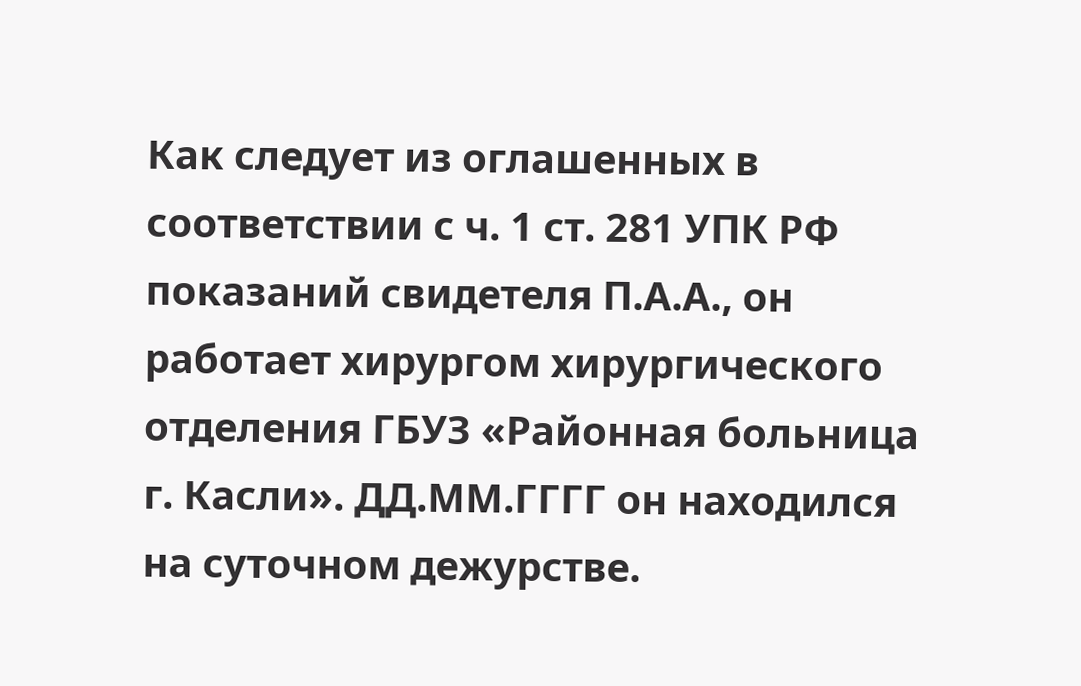Как следует из оглашенных в соответствии с ч. 1 ст. 281 УПК РФ показаний свидетеля П.А.А., он работает хирургом хирургического отделения ГБУЗ «Районная больница г. Касли». ДД.ММ.ГГГГ он находился на суточном дежурстве.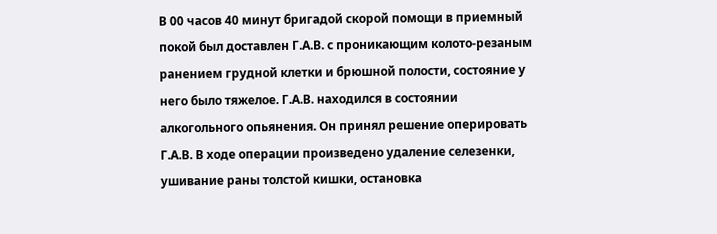В 00 часов 40 минут бригадой скорой помощи в приемный покой был доставлен Г.А.В. с проникающим колото-резаным ранением грудной клетки и брюшной полости, состояние у него было тяжелое. Г.А.В. находился в состоянии алкогольного опьянения. Он принял решение оперировать Г.А.В. В ходе операции произведено удаление селезенки, ушивание раны толстой кишки, остановка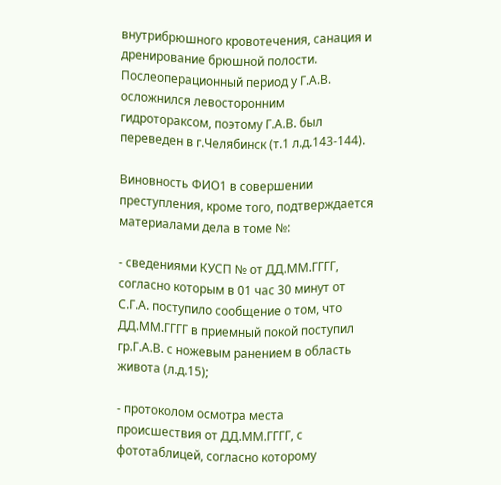внутрибрюшного кровотечения, санация и дренирование брюшной полости. Послеоперационный период у Г.А.В. осложнился левосторонним гидротораксом, поэтому Г.А.В. был переведен в г.Челябинск (т.1 л.д.143-144).

Виновность ФИО1 в совершении преступления, кроме того, подтверждается материалами дела в томе №:

- сведениями КУСП № от ДД.ММ.ГГГГ, согласно которым в 01 час 30 минут от С.Г.А. поступило сообщение о том, что ДД.ММ.ГГГГ в приемный покой поступил гр.Г.А.В. с ножевым ранением в область живота (л.д.15);

- протоколом осмотра места происшествия от ДД.ММ.ГГГГ, с фототаблицей, согласно которому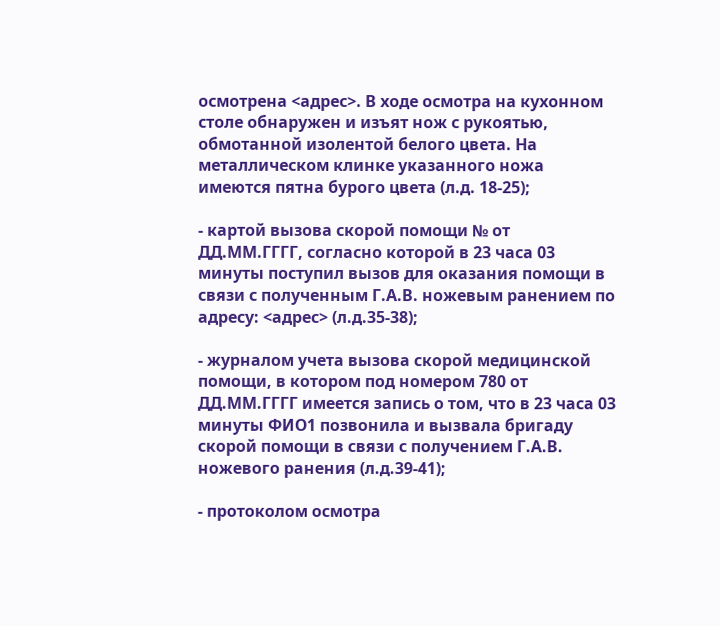осмотрена <адрес>. В ходе осмотра на кухонном столе обнаружен и изъят нож с рукоятью, обмотанной изолентой белого цвета. На металлическом клинке указанного ножа имеются пятна бурого цвета (л.д. 18-25);

- картой вызова скорой помощи № от ДД.ММ.ГГГГ, согласно которой в 23 часа 03 минуты поступил вызов для оказания помощи в связи с полученным Г.А.В. ножевым ранением по адресу: <адрес> (л.д.35-38);

- журналом учета вызова скорой медицинской помощи, в котором под номером 780 от ДД.ММ.ГГГГ имеется запись о том, что в 23 часа 03 минуты ФИО1 позвонила и вызвала бригаду скорой помощи в связи с получением Г.А.В. ножевого ранения (л.д.39-41);

- протоколом осмотра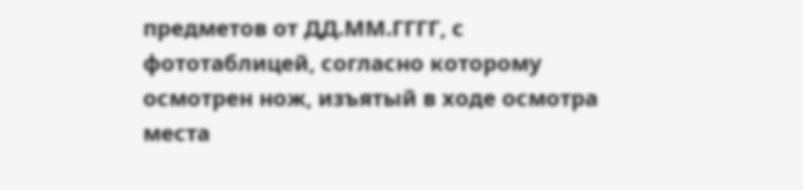предметов от ДД.ММ.ГГГГ, с фототаблицей, согласно которому осмотрен нож, изъятый в ходе осмотра места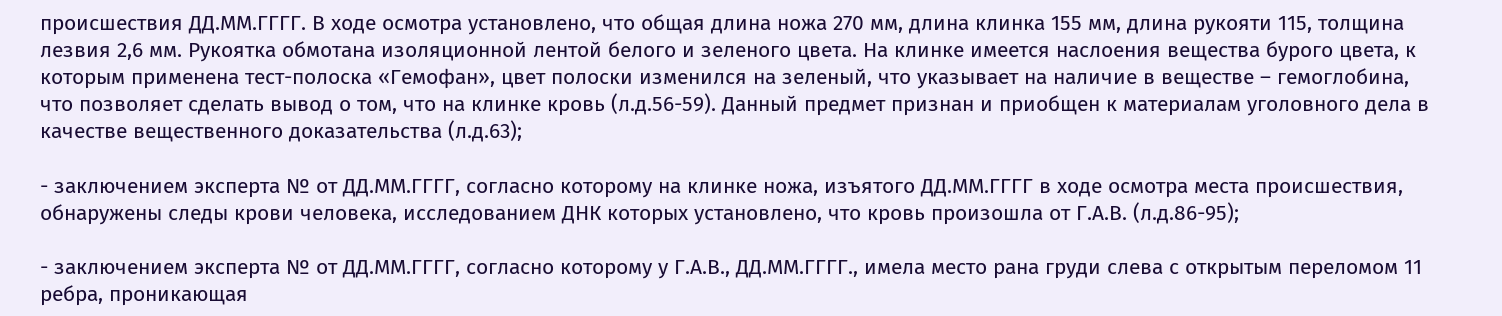происшествия ДД.ММ.ГГГГ. В ходе осмотра установлено, что общая длина ножа 270 мм, длина клинка 155 мм, длина рукояти 115, толщина лезвия 2,6 мм. Рукоятка обмотана изоляционной лентой белого и зеленого цвета. На клинке имеется наслоения вещества бурого цвета, к которым применена тест-полоска «Гемофан», цвет полоски изменился на зеленый, что указывает на наличие в веществе – гемоглобина, что позволяет сделать вывод о том, что на клинке кровь (л.д.56-59). Данный предмет признан и приобщен к материалам уголовного дела в качестве вещественного доказательства (л.д.63);

- заключением эксперта № от ДД.ММ.ГГГГ, согласно которому на клинке ножа, изъятого ДД.ММ.ГГГГ в ходе осмотра места происшествия, обнаружены следы крови человека, исследованием ДНК которых установлено, что кровь произошла от Г.А.В. (л.д.86-95);

- заключением эксперта № от ДД.ММ.ГГГГ, согласно которому у Г.А.В., ДД.ММ.ГГГГ., имела место рана груди слева с открытым переломом 11 ребра, проникающая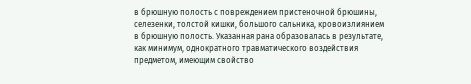в брюшную полость с повреждением пристеночной брюшины, селезенки, толстой кишки, большого сальника, кровоизлиянием в брюшную полость. Указанная рана образовалась в результате, как минимум, однократного травматического воздействия предметом, имеющим свойство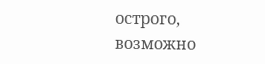острого, возможно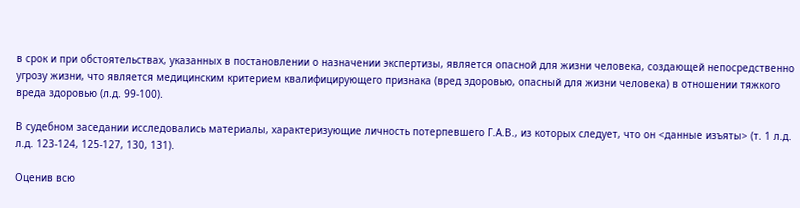в срок и при обстоятельствах, указанных в постановлении о назначении экспертизы, является опасной для жизни человека, создающей непосредственно угрозу жизни, что является медицинским критерием квалифицирующего признака (вред здоровью, опасный для жизни человека) в отношении тяжкого вреда здоровью (л.д. 99-100).

В судебном заседании исследовались материалы, характеризующие личность потерпевшего Г.А.В., из которых следует, что он <данные изъяты> (т. 1 л.д. л.д. 123-124, 125-127, 130, 131).

Оценив всю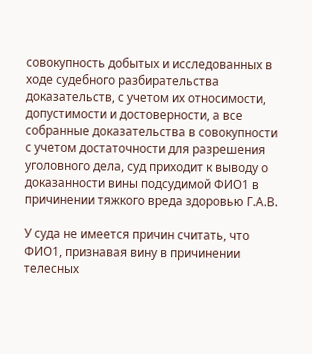совокупность добытых и исследованных в ходе судебного разбирательства доказательств, с учетом их относимости, допустимости и достоверности, а все собранные доказательства в совокупности с учетом достаточности для разрешения уголовного дела, суд приходит к выводу о доказанности вины подсудимой ФИО1 в причинении тяжкого вреда здоровью Г.А.В.

У суда не имеется причин считать, что ФИО1, признавая вину в причинении телесных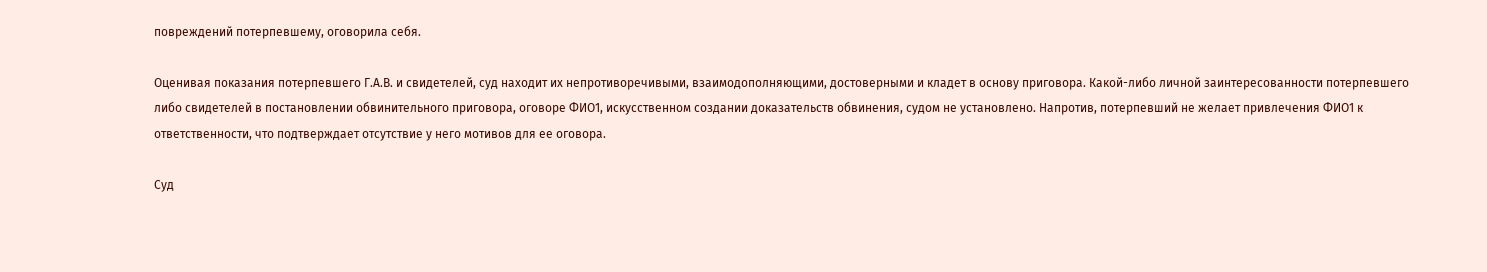повреждений потерпевшему, оговорила себя.

Оценивая показания потерпевшего Г.А.В. и свидетелей, суд находит их непротиворечивыми, взаимодополняющими, достоверными и кладет в основу приговора. Какой-либо личной заинтересованности потерпевшего либо свидетелей в постановлении обвинительного приговора, оговоре ФИО1, искусственном создании доказательств обвинения, судом не установлено. Напротив, потерпевший не желает привлечения ФИО1 к ответственности, что подтверждает отсутствие у него мотивов для ее оговора.

Суд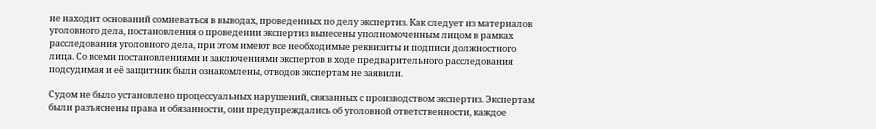не находит оснований сомневаться в выводах, проведенных по делу экспертиз. Как следует из материалов уголовного дела, постановления о проведении экспертиз вынесены уполномоченным лицом в рамках расследования уголовного дела, при этом имеют все необходимые реквизиты и подписи должностного лица. Со всеми постановлениями и заключениями экспертов в ходе предварительного расследования подсудимая и её защитник были ознакомлены, отводов экспертам не заявили.

Судом не было установлено процессуальных нарушений, связанных с производством экспертиз. Экспертам были разъяснены права и обязанности, они предупреждались об уголовной ответственности, каждое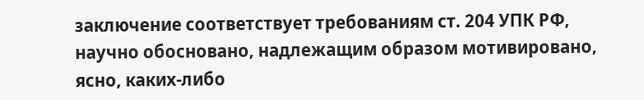заключение соответствует требованиям ст. 204 УПК РФ, научно обосновано, надлежащим образом мотивировано, ясно, каких-либо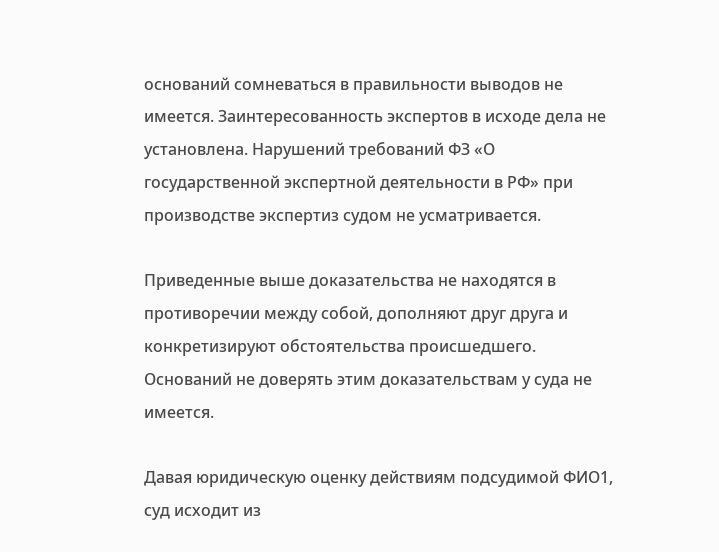оснований сомневаться в правильности выводов не имеется. Заинтересованность экспертов в исходе дела не установлена. Нарушений требований ФЗ «О государственной экспертной деятельности в РФ» при производстве экспертиз судом не усматривается.

Приведенные выше доказательства не находятся в противоречии между собой, дополняют друг друга и конкретизируют обстоятельства происшедшего. Оснований не доверять этим доказательствам у суда не имеется.

Давая юридическую оценку действиям подсудимой ФИО1, суд исходит из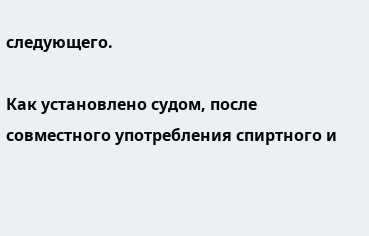следующего.

Как установлено судом, после совместного употребления спиртного и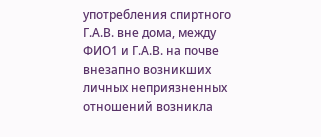употребления спиртного Г.А.В. вне дома, между ФИО1 и Г.А.В. на почве внезапно возникших личных неприязненных отношений возникла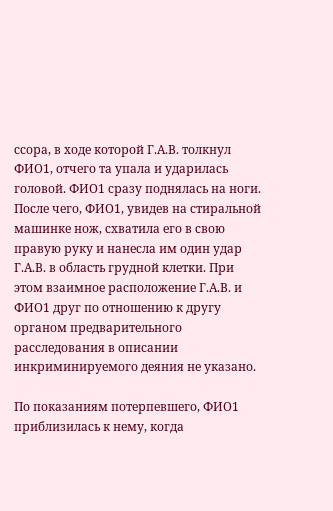ссора, в ходе которой Г.А.В. толкнул ФИО1, отчего та упала и ударилась головой. ФИО1 сразу поднялась на ноги. После чего, ФИО1, увидев на стиральной машинке нож, схватила его в свою правую руку и нанесла им один удар Г.А.В. в область грудной клетки. При этом взаимное расположение Г.А.В. и ФИО1 друг по отношению к другу органом предварительного расследования в описании инкриминируемого деяния не указано.

По показаниям потерпевшего, ФИО1 приблизилась к нему, когда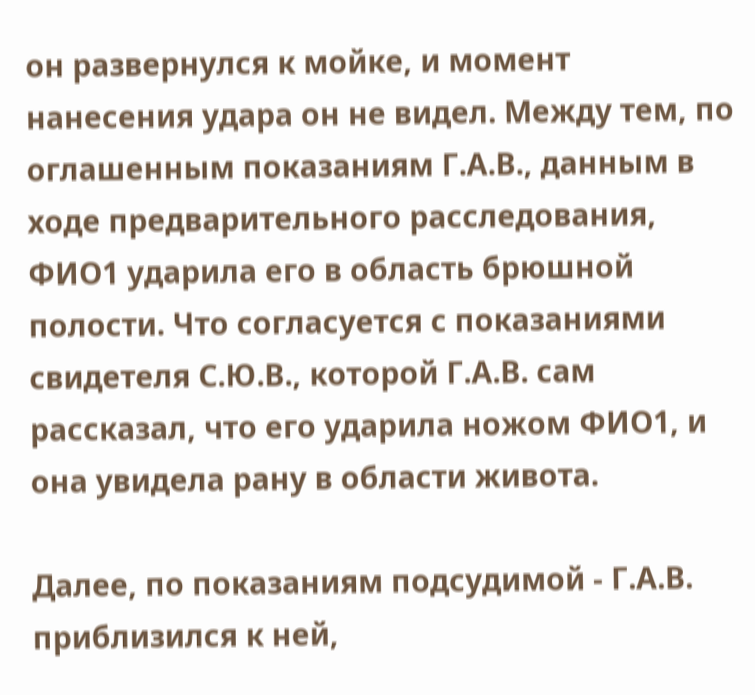он развернулся к мойке, и момент нанесения удара он не видел. Между тем, по оглашенным показаниям Г.А.В., данным в ходе предварительного расследования, ФИО1 ударила его в область брюшной полости. Что согласуется с показаниями свидетеля С.Ю.В., которой Г.А.В. сам рассказал, что его ударила ножом ФИО1, и она увидела рану в области живота.

Далее, по показаниям подсудимой - Г.А.В. приблизился к ней,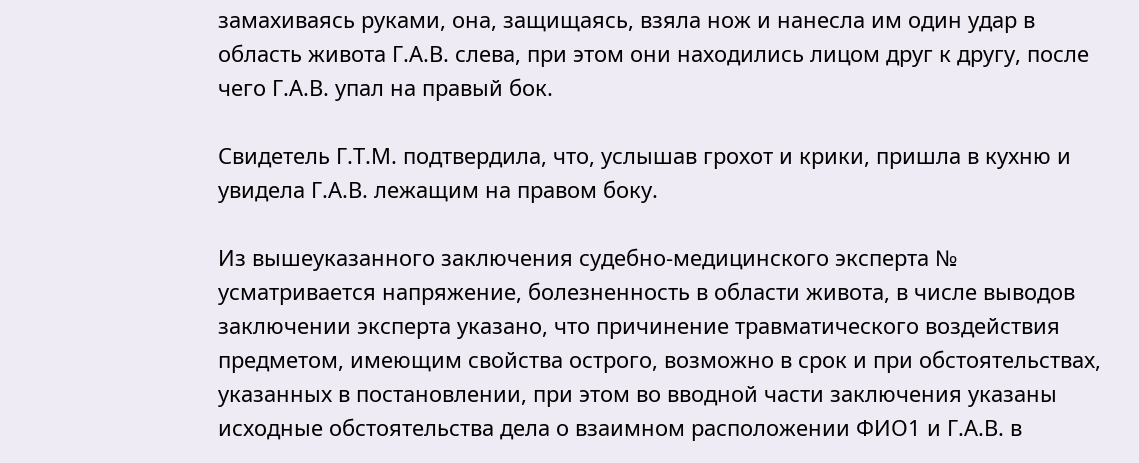замахиваясь руками, она, защищаясь, взяла нож и нанесла им один удар в область живота Г.А.В. слева, при этом они находились лицом друг к другу, после чего Г.А.В. упал на правый бок.

Свидетель Г.Т.М. подтвердила, что, услышав грохот и крики, пришла в кухню и увидела Г.А.В. лежащим на правом боку.

Из вышеуказанного заключения судебно-медицинского эксперта № усматривается напряжение, болезненность в области живота, в числе выводов заключении эксперта указано, что причинение травматического воздействия предметом, имеющим свойства острого, возможно в срок и при обстоятельствах, указанных в постановлении, при этом во вводной части заключения указаны исходные обстоятельства дела о взаимном расположении ФИО1 и Г.А.В. в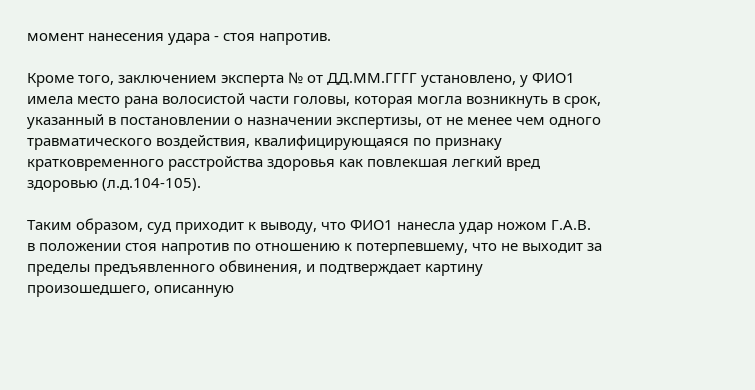момент нанесения удара - стоя напротив.

Кроме того, заключением эксперта № от ДД.ММ.ГГГГ установлено, у ФИО1 имела место рана волосистой части головы, которая могла возникнуть в срок, указанный в постановлении о назначении экспертизы, от не менее чем одного травматического воздействия, квалифицирующаяся по признаку кратковременного расстройства здоровья как повлекшая легкий вред здоровью (л.д.104-105).

Таким образом, суд приходит к выводу, что ФИО1 нанесла удар ножом Г.А.В. в положении стоя напротив по отношению к потерпевшему, что не выходит за пределы предъявленного обвинения, и подтверждает картину произошедшего, описанную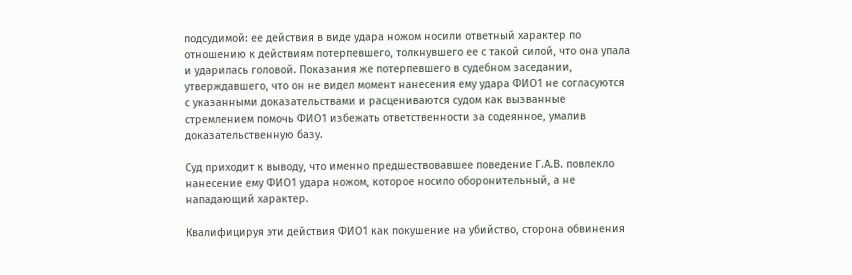подсудимой: ее действия в виде удара ножом носили ответный характер по отношению к действиям потерпевшего, толкнувшего ее с такой силой, что она упала и ударилась головой. Показания же потерпевшего в судебном заседании, утверждавшего, что он не видел момент нанесения ему удара ФИО1 не согласуются с указанными доказательствами и расцениваются судом как вызванные стремлением помочь ФИО1 избежать ответственности за содеянное, умалив доказательственную базу.

Суд приходит к выводу, что именно предшествовавшее поведение Г.А.В. повлекло нанесение ему ФИО1 удара ножом, которое носило оборонительный, а не нападающий характер.

Квалифицируя эти действия ФИО1 как покушение на убийство, сторона обвинения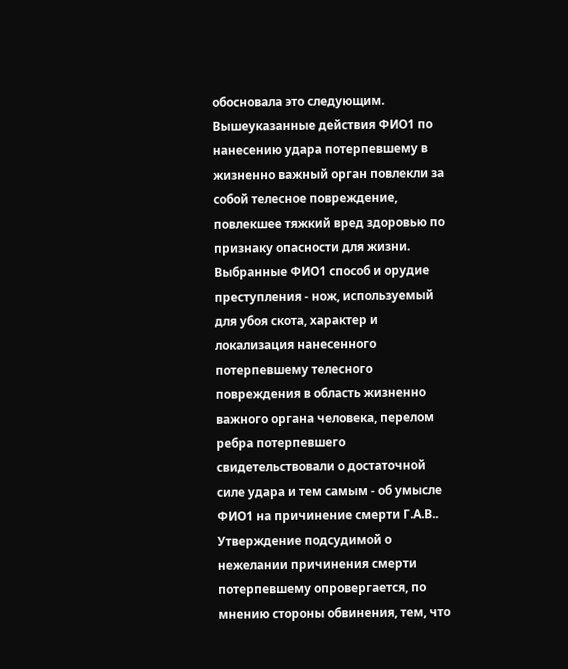обосновала это следующим. Вышеуказанные действия ФИО1 по нанесению удара потерпевшему в жизненно важный орган повлекли за собой телесное повреждение, повлекшее тяжкий вред здоровью по признаку опасности для жизни. Выбранные ФИО1 способ и орудие преступления - нож, используемый для убоя скота, характер и локализация нанесенного потерпевшему телесного повреждения в область жизненно важного органа человека, перелом ребра потерпевшего свидетельствовали о достаточной силе удара и тем самым - об умысле ФИО1 на причинение смерти Г.А.В.. Утверждение подсудимой о нежелании причинения смерти потерпевшему опровергается, по мнению стороны обвинения, тем, что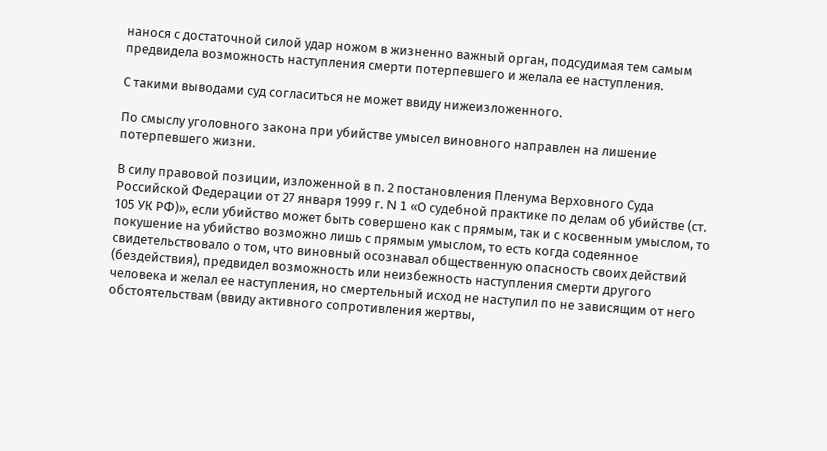нанося с достаточной силой удар ножом в жизненно важный орган, подсудимая тем самым предвидела возможность наступления смерти потерпевшего и желала ее наступления.

С такими выводами суд согласиться не может ввиду нижеизложенного.

По смыслу уголовного закона при убийстве умысел виновного направлен на лишение потерпевшего жизни.

В силу правовой позиции, изложенной в п. 2 постановления Пленума Верховного Суда Российской Федерации от 27 января 1999 г. N 1 «О судебной практике по делам об убийстве (ст. 105 УК РФ)», если убийство может быть совершено как с прямым, так и с косвенным умыслом, то покушение на убийство возможно лишь с прямым умыслом, то есть когда содеянное свидетельствовало о том, что виновный осознавал общественную опасность своих действий (бездействия), предвидел возможность или неизбежность наступления смерти другого человека и желал ее наступления, но смертельный исход не наступил по не зависящим от него обстоятельствам (ввиду активного сопротивления жертвы,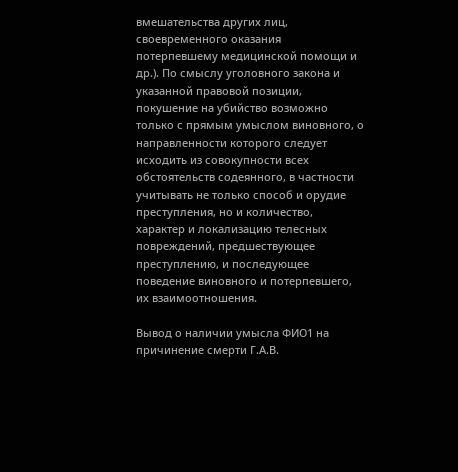вмешательства других лиц, своевременного оказания потерпевшему медицинской помощи и др.). По смыслу уголовного закона и указанной правовой позиции, покушение на убийство возможно только с прямым умыслом виновного, о направленности которого следует исходить из совокупности всех обстоятельств содеянного, в частности учитывать не только способ и орудие преступления, но и количество, характер и локализацию телесных повреждений, предшествующее преступлению, и последующее поведение виновного и потерпевшего, их взаимоотношения.

Вывод о наличии умысла ФИО1 на причинение смерти Г.А.В.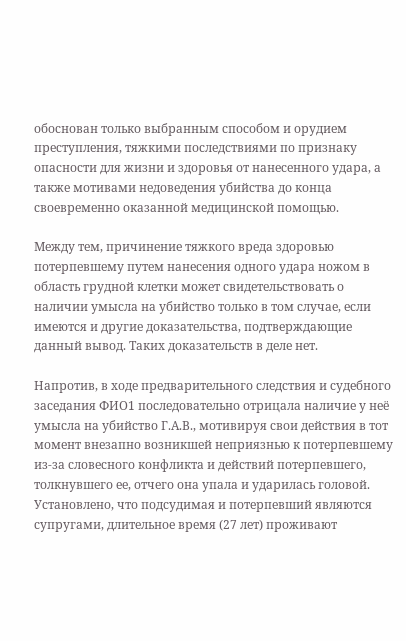обоснован только выбранным способом и орудием преступления, тяжкими последствиями по признаку опасности для жизни и здоровья от нанесенного удара, а также мотивами недоведения убийства до конца своевременно оказанной медицинской помощью.

Между тем, причинение тяжкого вреда здоровью потерпевшему путем нанесения одного удара ножом в область грудной клетки может свидетельствовать о наличии умысла на убийство только в том случае, если имеются и другие доказательства, подтверждающие данный вывод. Таких доказательств в деле нет.

Напротив, в ходе предварительного следствия и судебного заседания ФИО1 последовательно отрицала наличие у неё умысла на убийство Г.А.В., мотивируя свои действия в тот момент внезапно возникшей неприязнью к потерпевшему из-за словесного конфликта и действий потерпевшего, толкнувшего ее, отчего она упала и ударилась головой. Установлено, что подсудимая и потерпевший являются супругами, длительное время (27 лет) проживают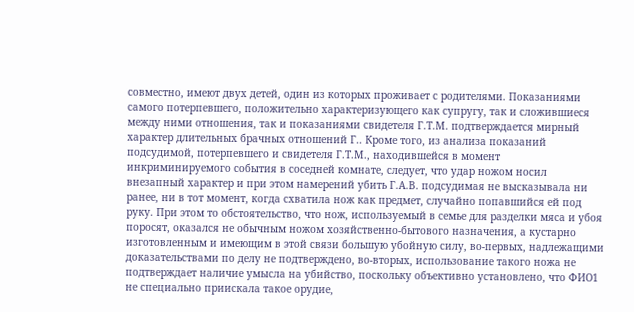совместно, имеют двух детей, один из которых проживает с родителями. Показаниями самого потерпевшего, положительно характеризующего как супругу, так и сложившиеся между ними отношения, так и показаниями свидетеля Г.Т.М. подтверждается мирный характер длительных брачных отношений Г.. Кроме того, из анализа показаний подсудимой, потерпевшего и свидетеля Г.Т.М., находившейся в момент инкриминируемого события в соседней комнате, следует, что удар ножом носил внезапный характер и при этом намерений убить Г.А.В. подсудимая не высказывала ни ранее, ни в тот момент, когда схватила нож как предмет, случайно попавшийся ей под руку. При этом то обстоятельство, что нож, используемый в семье для разделки мяса и убоя поросят, оказался не обычным ножом хозяйственно-бытового назначения, а кустарно изготовленным и имеющим в этой связи большую убойную силу, во-первых, надлежащими доказательствами по делу не подтверждено, во-вторых, использование такого ножа не подтверждает наличие умысла на убийство, поскольку объективно установлено, что ФИО1 не специально приискала такое орудие,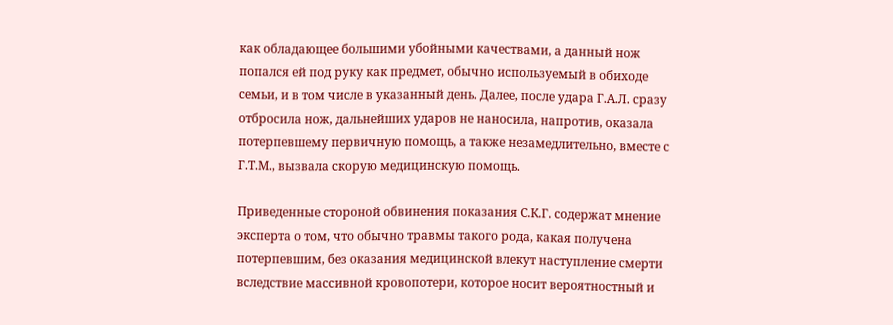как обладающее большими убойными качествами, а данный нож попался ей под руку как предмет, обычно используемый в обиходе семьи, и в том числе в указанный день. Далее, после удара Г.А.Л. сразу отбросила нож, дальнейших ударов не наносила, напротив, оказала потерпевшему первичную помощь, а также незамедлительно, вместе с Г.Т.М., вызвала скорую медицинскую помощь.

Приведенные стороной обвинения показания С.К.Г. содержат мнение эксперта о том, что обычно травмы такого рода, какая получена потерпевшим, без оказания медицинской влекут наступление смерти вследствие массивной кровопотери, которое носит вероятностный и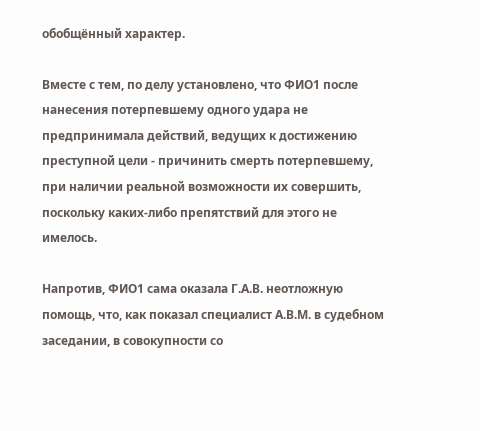обобщённый характер.

Вместе с тем, по делу установлено, что ФИО1 после нанесения потерпевшему одного удара не предпринимала действий, ведущих к достижению преступной цели - причинить смерть потерпевшему, при наличии реальной возможности их совершить, поскольку каких-либо препятствий для этого не имелось.

Напротив, ФИО1 сама оказала Г.А.В. неотложную помощь, что, как показал специалист А.В.М. в судебном заседании, в совокупности со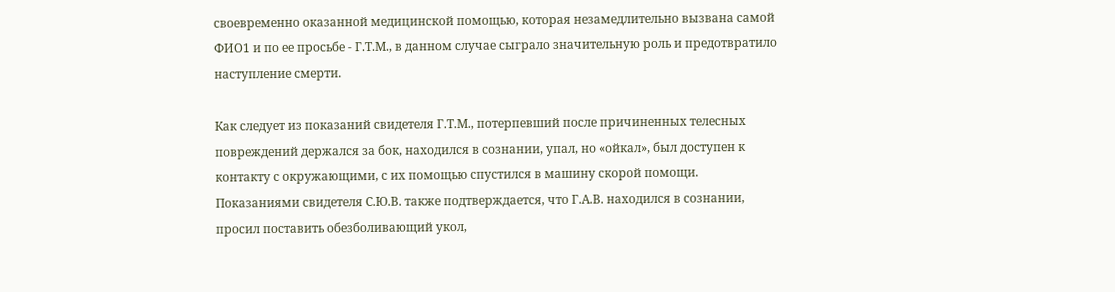своевременно оказанной медицинской помощью, которая незамедлительно вызвана самой ФИО1 и по ее просьбе - Г.Т.М., в данном случае сыграло значительную роль и предотвратило наступление смерти.

Как следует из показаний свидетеля Г.Т.М., потерпевший после причиненных телесных повреждений держался за бок, находился в сознании, упал, но «ойкал», был доступен к контакту с окружающими, с их помощью спустился в машину скорой помощи. Показаниями свидетеля С.Ю.В. также подтверждается, что Г.А.В. находился в сознании, просил поставить обезболивающий укол,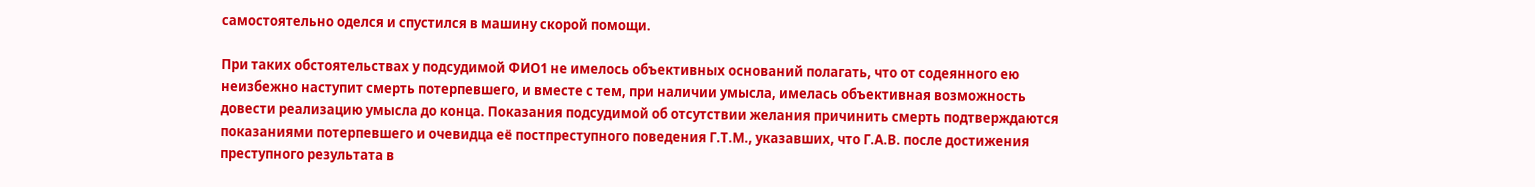самостоятельно оделся и спустился в машину скорой помощи.

При таких обстоятельствах у подсудимой ФИО1 не имелось объективных оснований полагать, что от содеянного ею неизбежно наступит смерть потерпевшего, и вместе с тем, при наличии умысла, имелась объективная возможность довести реализацию умысла до конца. Показания подсудимой об отсутствии желания причинить смерть подтверждаются показаниями потерпевшего и очевидца её постпреступного поведения Г.Т.М., указавших, что Г.А.В. после достижения преступного результата в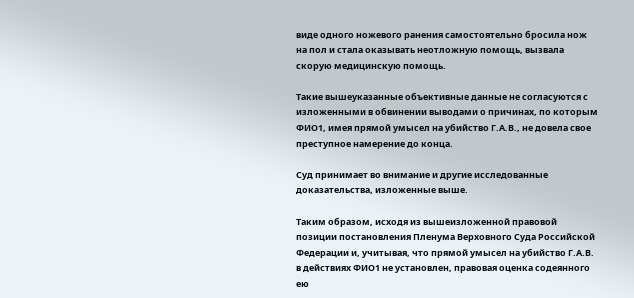виде одного ножевого ранения самостоятельно бросила нож на пол и стала оказывать неотложную помощь, вызвала скорую медицинскую помощь.

Такие вышеуказанные объективные данные не согласуются с изложенными в обвинении выводами о причинах, по которым ФИО1, имея прямой умысел на убийство Г.А.В., не довела свое преступное намерение до конца.

Суд принимает во внимание и другие исследованные доказательства, изложенные выше.

Таким образом, исходя из вышеизложенной правовой позиции постановления Пленума Верховного Суда Российской Федерации и, учитывая, что прямой умысел на убийство Г.А.В. в действиях ФИО1 не установлен, правовая оценка содеянного ею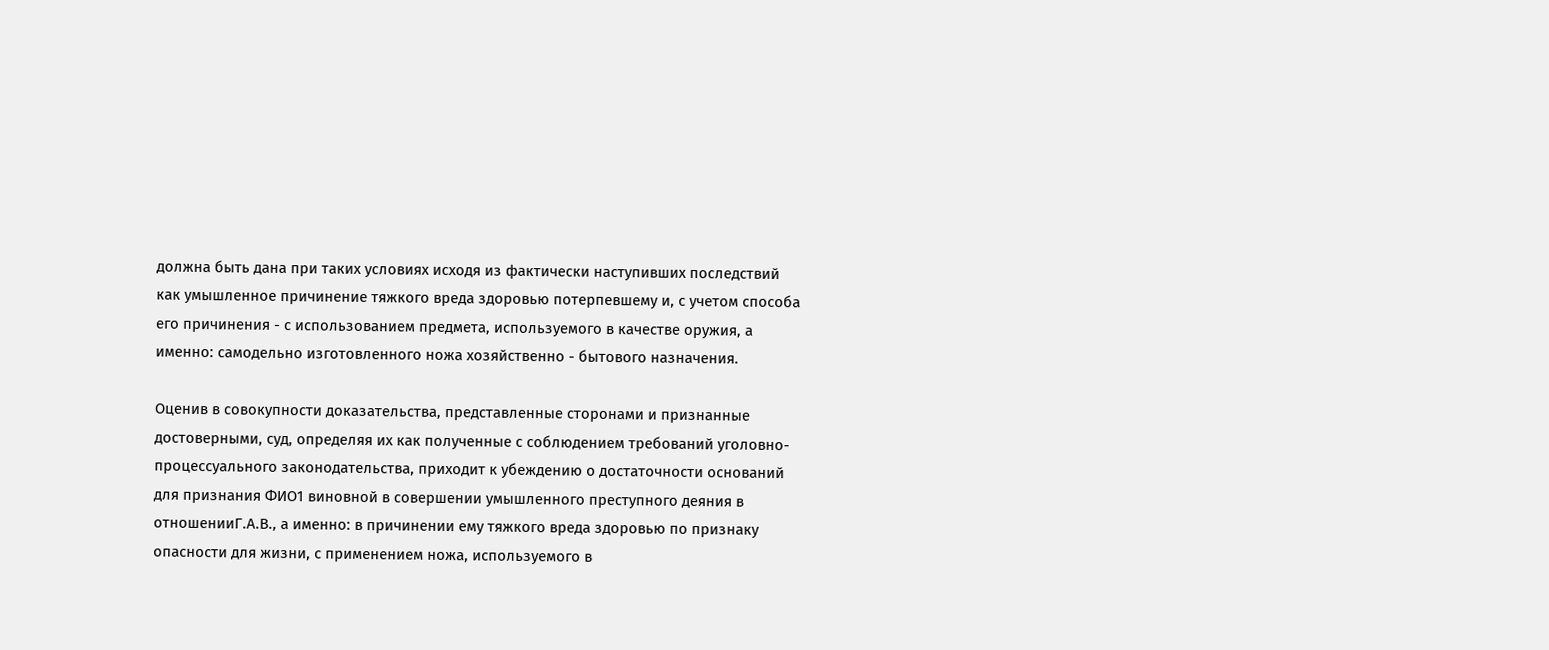должна быть дана при таких условиях исходя из фактически наступивших последствий как умышленное причинение тяжкого вреда здоровью потерпевшему и, с учетом способа его причинения - с использованием предмета, используемого в качестве оружия, а именно: самодельно изготовленного ножа хозяйственно - бытового назначения.

Оценив в совокупности доказательства, представленные сторонами и признанные достоверными, суд, определяя их как полученные с соблюдением требований уголовно-процессуального законодательства, приходит к убеждению о достаточности оснований для признания ФИО1 виновной в совершении умышленного преступного деяния в отношенииГ.А.В., а именно: в причинении ему тяжкого вреда здоровью по признаку опасности для жизни, с применением ножа, используемого в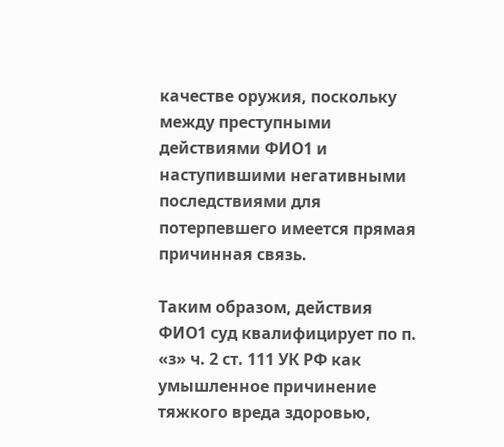качестве оружия, поскольку между преступными действиями ФИО1 и наступившими негативными последствиями для потерпевшего имеется прямая причинная связь.

Таким образом, действия ФИО1 суд квалифицирует по п. «з» ч. 2 ст. 111 УК РФ как умышленное причинение тяжкого вреда здоровью,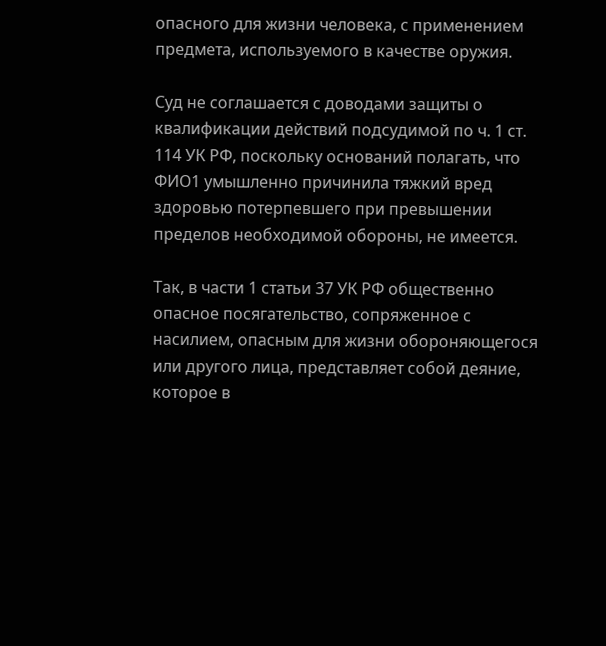опасного для жизни человека, с применением предмета, используемого в качестве оружия.

Суд не соглашается с доводами защиты о квалификации действий подсудимой по ч. 1 ст. 114 УК РФ, поскольку оснований полагать, что ФИО1 умышленно причинила тяжкий вред здоровью потерпевшего при превышении пределов необходимой обороны, не имеется.

Так, в части 1 статьи 37 УК РФ общественно опасное посягательство, сопряженное с насилием, опасным для жизни обороняющегося или другого лица, представляет собой деяние, которое в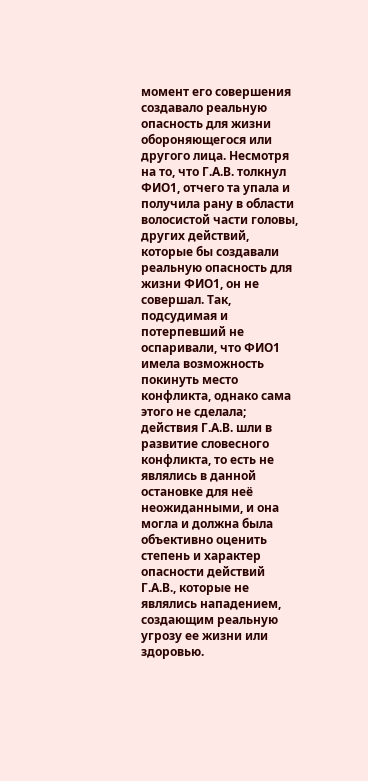момент его совершения создавало реальную опасность для жизни обороняющегося или другого лица. Несмотря на то, что Г.А.В. толкнул ФИО1, отчего та упала и получила рану в области волосистой части головы, других действий, которые бы создавали реальную опасность для жизни ФИО1, он не совершал. Так, подсудимая и потерпевший не оспаривали, что ФИО1 имела возможность покинуть место конфликта, однако сама этого не сделала; действия Г.А.В. шли в развитие словесного конфликта, то есть не являлись в данной остановке для неё неожиданными, и она могла и должна была объективно оценить степень и характер опасности действий Г.А.В., которые не являлись нападением, создающим реальную угрозу ее жизни или здоровью.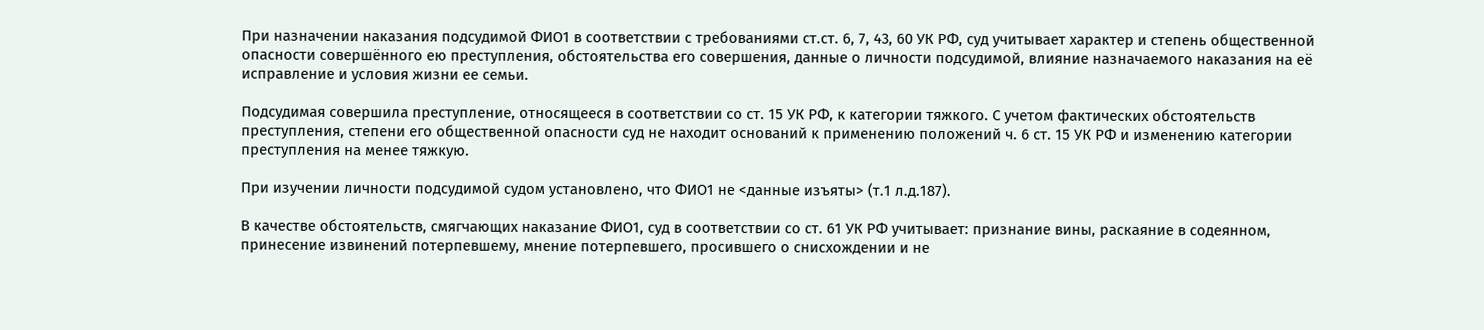При назначении наказания подсудимой ФИО1 в соответствии с требованиями ст.ст. 6, 7, 43, 60 УК РФ, суд учитывает характер и степень общественной опасности совершённого ею преступления, обстоятельства его совершения, данные о личности подсудимой, влияние назначаемого наказания на её исправление и условия жизни ее семьи.

Подсудимая совершила преступление, относящееся в соответствии со ст. 15 УК РФ, к категории тяжкого. С учетом фактических обстоятельств преступления, степени его общественной опасности суд не находит оснований к применению положений ч. 6 ст. 15 УК РФ и изменению категории преступления на менее тяжкую.

При изучении личности подсудимой судом установлено, что ФИО1 не <данные изъяты> (т.1 л.д.187).

В качестве обстоятельств, смягчающих наказание ФИО1, суд в соответствии со ст. 61 УК РФ учитывает: признание вины, раскаяние в содеянном, принесение извинений потерпевшему, мнение потерпевшего, просившего о снисхождении и не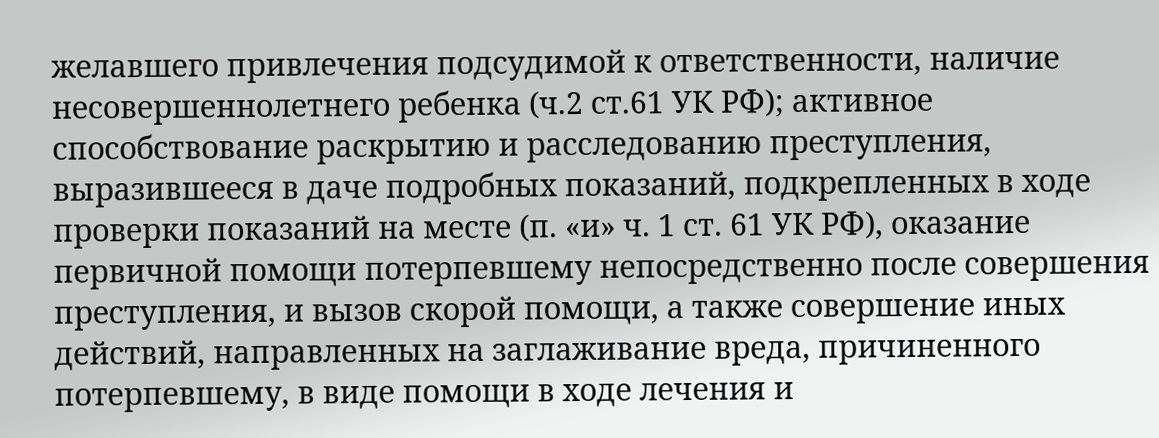желавшего привлечения подсудимой к ответственности, наличие несовершеннолетнего ребенка (ч.2 ст.61 УК РФ); активное способствование раскрытию и расследованию преступления, выразившееся в даче подробных показаний, подкрепленных в ходе проверки показаний на месте (п. «и» ч. 1 ст. 61 УК РФ), оказание первичной помощи потерпевшему непосредственно после совершения преступления, и вызов скорой помощи, а также совершение иных действий, направленных на заглаживание вреда, причиненного потерпевшему, в виде помощи в ходе лечения и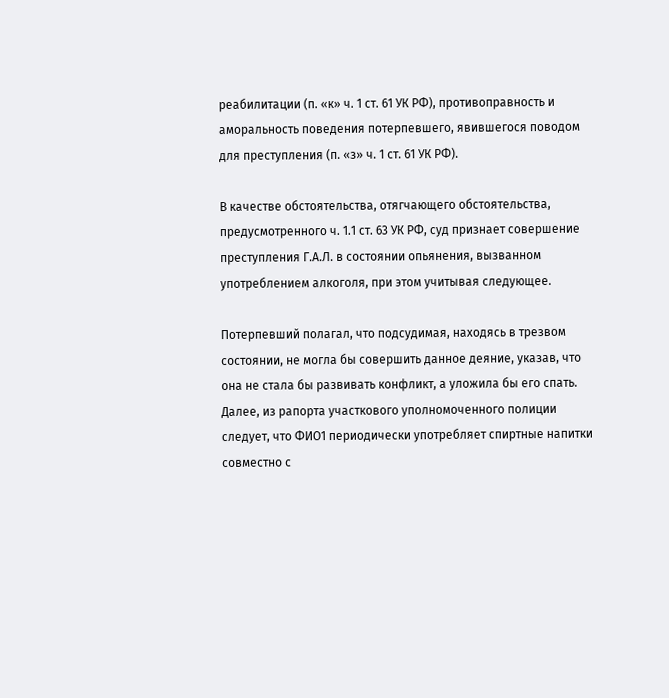реабилитации (п. «к» ч. 1 ст. 61 УК РФ), противоправность и аморальность поведения потерпевшего, явившегося поводом для преступления (п. «з» ч. 1 ст. 61 УК РФ).

В качестве обстоятельства, отягчающего обстоятельства, предусмотренного ч. 1.1 ст. 63 УК РФ, суд признает совершение преступления Г.А.Л. в состоянии опьянения, вызванном употреблением алкоголя, при этом учитывая следующее.

Потерпевший полагал, что подсудимая, находясь в трезвом состоянии, не могла бы совершить данное деяние, указав, что она не стала бы развивать конфликт, а уложила бы его спать. Далее, из рапорта участкового уполномоченного полиции следует, что ФИО1 периодически употребляет спиртные напитки совместно с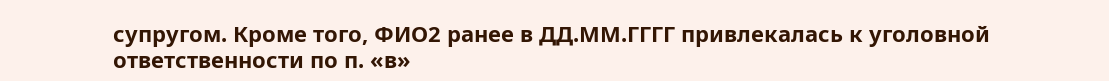супругом. Кроме того, ФИО2 ранее в ДД.ММ.ГГГГ привлекалась к уголовной ответственности по п. «в»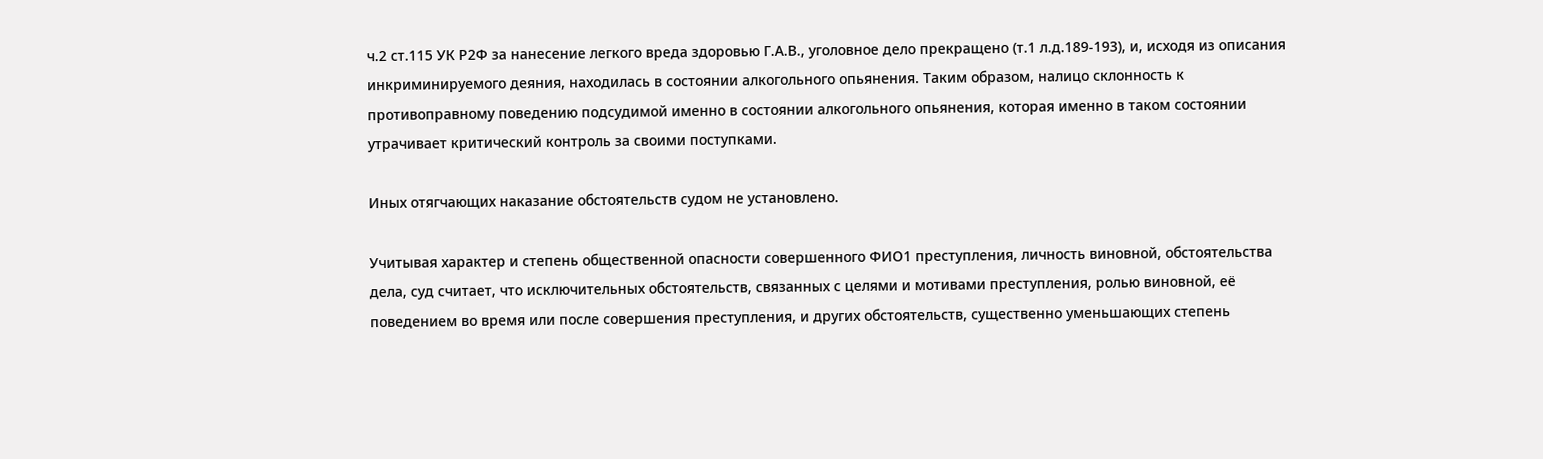ч.2 ст.115 УК Р2Ф за нанесение легкого вреда здоровью Г.А.В., уголовное дело прекращено (т.1 л.д.189-193), и, исходя из описания инкриминируемого деяния, находилась в состоянии алкогольного опьянения. Таким образом, налицо склонность к противоправному поведению подсудимой именно в состоянии алкогольного опьянения, которая именно в таком состоянии утрачивает критический контроль за своими поступками.

Иных отягчающих наказание обстоятельств судом не установлено.

Учитывая характер и степень общественной опасности совершенного ФИО1 преступления, личность виновной, обстоятельства дела, суд считает, что исключительных обстоятельств, связанных с целями и мотивами преступления, ролью виновной, её поведением во время или после совершения преступления, и других обстоятельств, существенно уменьшающих степень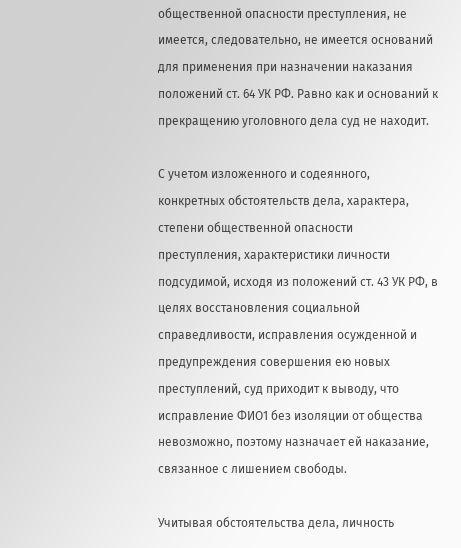общественной опасности преступления, не имеется, следовательно, не имеется оснований для применения при назначении наказания положений ст. 64 УК РФ. Равно как и оснований к прекращению уголовного дела суд не находит.

С учетом изложенного и содеянного, конкретных обстоятельств дела, характера, степени общественной опасности преступления, характеристики личности подсудимой, исходя из положений ст. 43 УК РФ, в целях восстановления социальной справедливости, исправления осужденной и предупреждения совершения ею новых преступлений, суд приходит к выводу, что исправление ФИО1 без изоляции от общества невозможно, поэтому назначает ей наказание, связанное с лишением свободы.

Учитывая обстоятельства дела, личность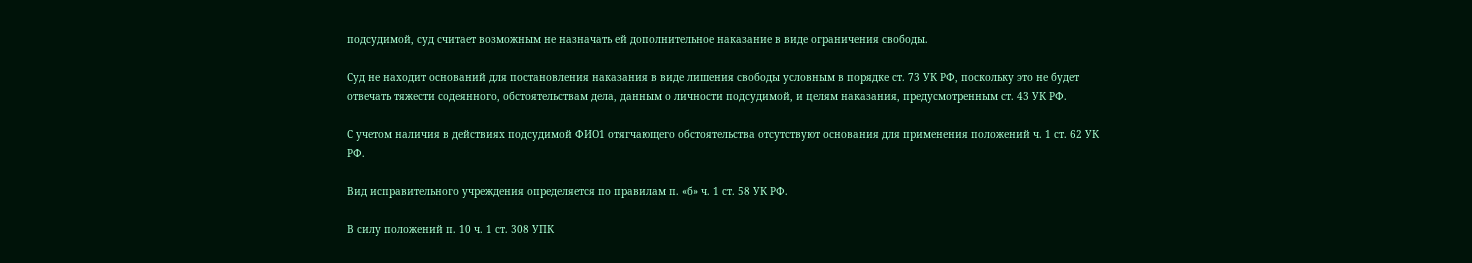подсудимой, суд считает возможным не назначать ей дополнительное наказание в виде ограничения свободы.

Суд не находит оснований для постановления наказания в виде лишения свободы условным в порядке ст. 73 УК РФ, поскольку это не будет отвечать тяжести содеянного, обстоятельствам дела, данным о личности подсудимой, и целям наказания, предусмотренным ст. 43 УК РФ.

С учетом наличия в действиях подсудимой ФИО1 отягчающего обстоятельства отсутствуют основания для применения положений ч. 1 ст. 62 УК РФ.

Вид исправительного учреждения определяется по правилам п. «б» ч. 1 ст. 58 УК РФ.

В силу положений п. 10 ч. 1 ст. 308 УПК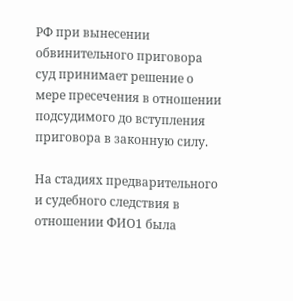РФ при вынесении обвинительного приговора суд принимает решение о мере пресечения в отношении подсудимого до вступления приговора в законную силу.

На стадиях предварительного и судебного следствия в отношении ФИО1 была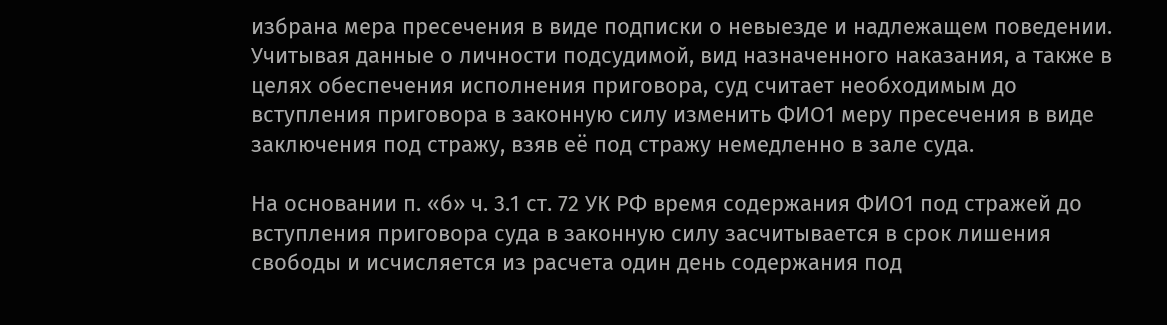избрана мера пресечения в виде подписки о невыезде и надлежащем поведении. Учитывая данные о личности подсудимой, вид назначенного наказания, а также в целях обеспечения исполнения приговора, суд считает необходимым до вступления приговора в законную силу изменить ФИО1 меру пресечения в виде заключения под стражу, взяв её под стражу немедленно в зале суда.

На основании п. «б» ч. 3.1 ст. 72 УК РФ время содержания ФИО1 под стражей до вступления приговора суда в законную силу засчитывается в срок лишения свободы и исчисляется из расчета один день содержания под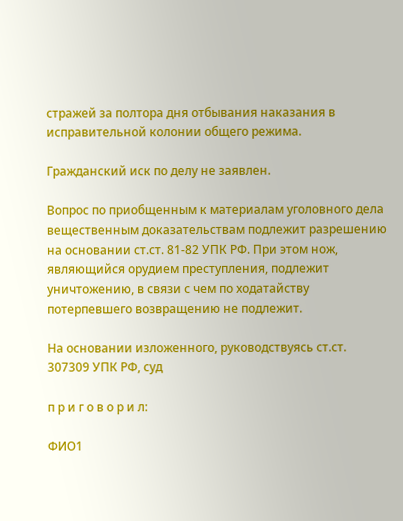стражей за полтора дня отбывания наказания в исправительной колонии общего режима.

Гражданский иск по делу не заявлен.

Вопрос по приобщенным к материалам уголовного дела вещественным доказательствам подлежит разрешению на основании ст.ст. 81-82 УПК РФ. При этом нож, являющийся орудием преступления, подлежит уничтожению, в связи с чем по ходатайству потерпевшего возвращению не подлежит.

На основании изложенного, руководствуясь ст.ст. 307309 УПК РФ, суд

п р и г о в о р и л:

ФИО1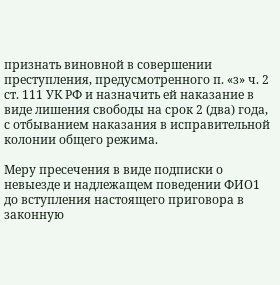признать виновной в совершении преступления, предусмотренного п. «з» ч. 2 ст. 111 УК РФ и назначить ей наказание в виде лишения свободы на срок 2 (два) года, с отбыванием наказания в исправительной колонии общего режима.

Меру пресечения в виде подписки о невыезде и надлежащем поведении ФИО1 до вступления настоящего приговора в законную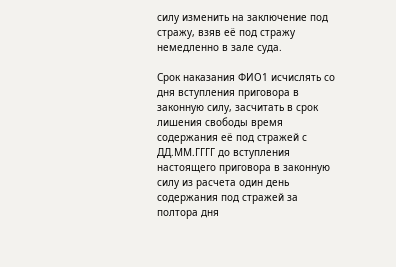силу изменить на заключение под стражу, взяв её под стражу немедленно в зале суда.

Срок наказания ФИО1 исчислять со дня вступления приговора в законную силу, засчитать в срок лишения свободы время содержания её под стражей с ДД.ММ.ГГГГ до вступления настоящего приговора в законную силу из расчета один день содержания под стражей за полтора дня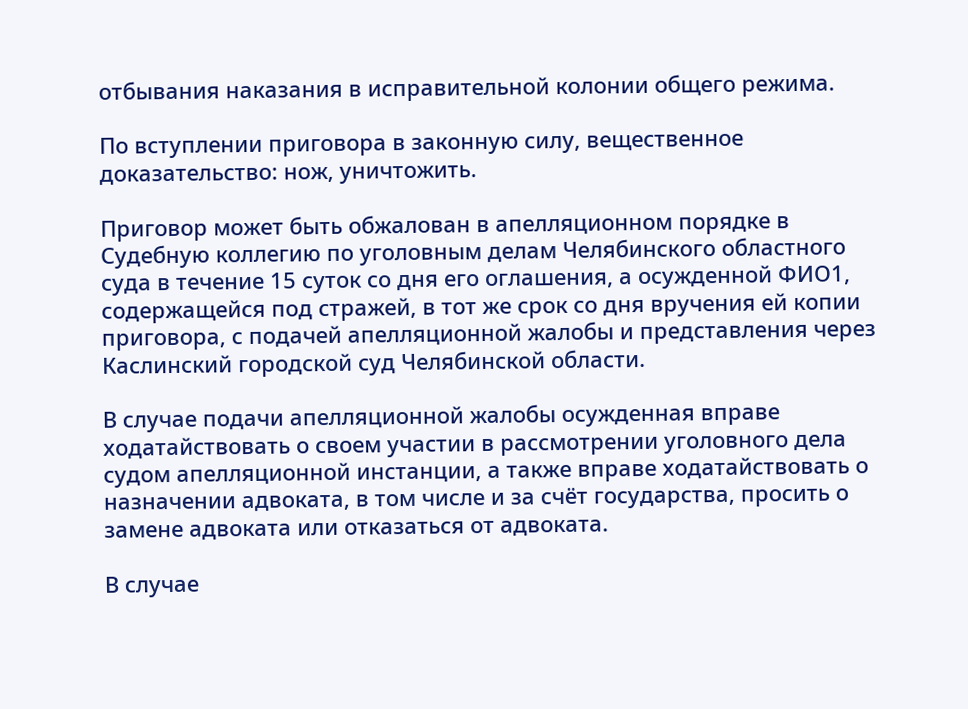отбывания наказания в исправительной колонии общего режима.

По вступлении приговора в законную силу, вещественное доказательство: нож, уничтожить.

Приговор может быть обжалован в апелляционном порядке в Судебную коллегию по уголовным делам Челябинского областного суда в течение 15 суток со дня его оглашения, а осужденной ФИО1, содержащейся под стражей, в тот же срок со дня вручения ей копии приговора, с подачей апелляционной жалобы и представления через Каслинский городской суд Челябинской области.

В случае подачи апелляционной жалобы осужденная вправе ходатайствовать о своем участии в рассмотрении уголовного дела судом апелляционной инстанции, а также вправе ходатайствовать о назначении адвоката, в том числе и за счёт государства, просить о замене адвоката или отказаться от адвоката.

В случае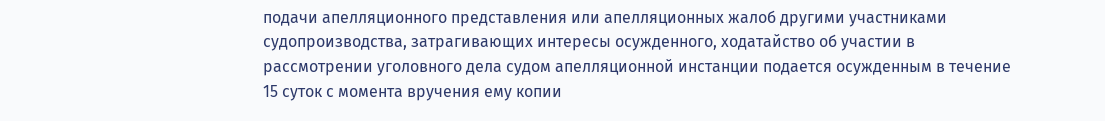подачи апелляционного представления или апелляционных жалоб другими участниками судопроизводства, затрагивающих интересы осужденного, ходатайство об участии в рассмотрении уголовного дела судом апелляционной инстанции подается осужденным в течение 15 суток с момента вручения ему копии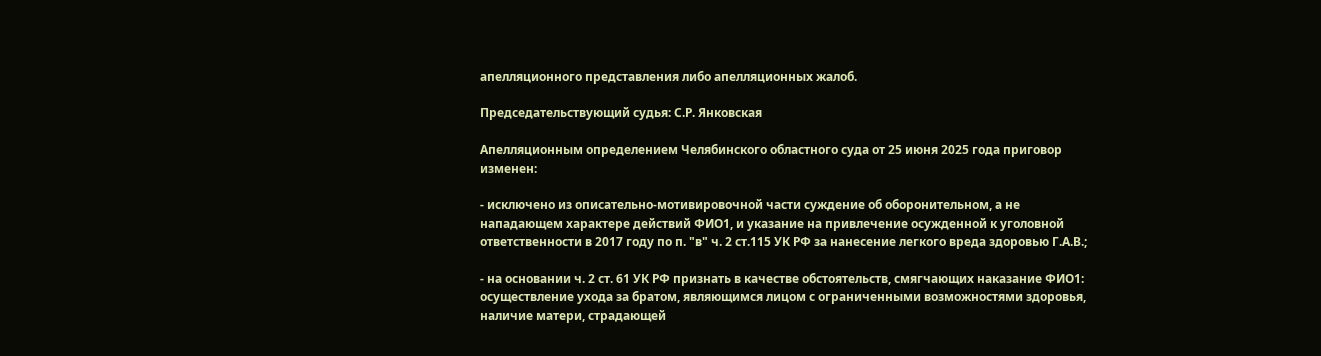апелляционного представления либо апелляционных жалоб.

Председательствующий судья: С.Р. Янковская

Апелляционным определением Челябинского областного суда от 25 июня 2025 года приговор изменен:

- исключено из описательно-мотивировочной части суждение об оборонительном, а не нападающем характере действий ФИО1, и указание на привлечение осужденной к уголовной ответственности в 2017 году по п. "в" ч. 2 ст.115 УК РФ за нанесение легкого вреда здоровью Г.А.В.;

- на основании ч. 2 ст. 61 УК РФ признать в качестве обстоятельств, смягчающих наказание ФИО1: осуществление ухода за братом, являющимся лицом с ограниченными возможностями здоровья, наличие матери, страдающей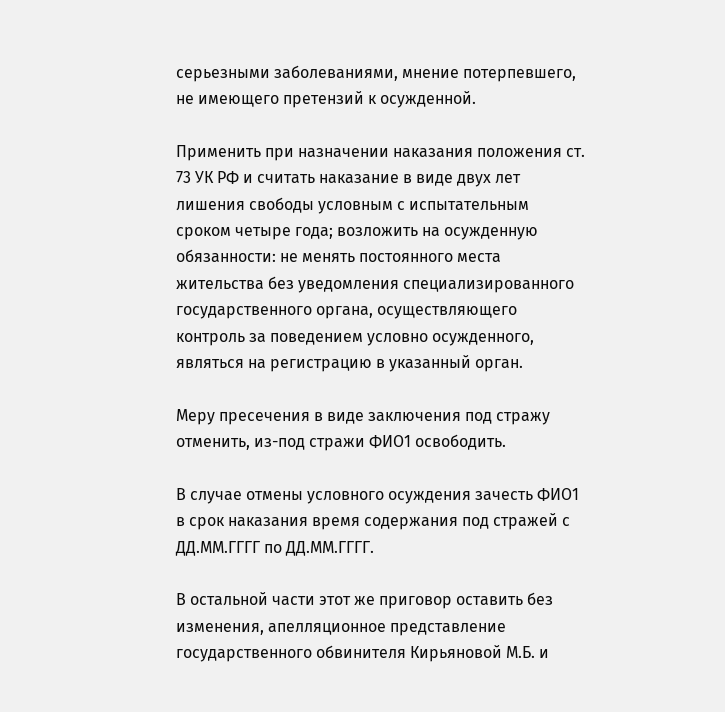серьезными заболеваниями, мнение потерпевшего, не имеющего претензий к осужденной.

Применить при назначении наказания положения ст. 73 УК РФ и считать наказание в виде двух лет лишения свободы условным с испытательным сроком четыре года; возложить на осужденную обязанности: не менять постоянного места жительства без уведомления специализированного государственного органа, осуществляющего контроль за поведением условно осужденного, являться на регистрацию в указанный орган.

Меру пресечения в виде заключения под стражу отменить, из-под стражи ФИО1 освободить.

В случае отмены условного осуждения зачесть ФИО1 в срок наказания время содержания под стражей с ДД.ММ.ГГГГ по ДД.ММ.ГГГГ.

В остальной части этот же приговор оставить без изменения, апелляционное представление государственного обвинителя Кирьяновой М.Б. и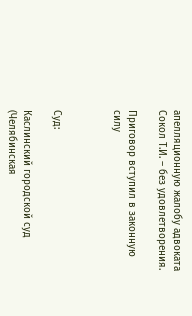апелляционную жалобу адвоката Сокол Т.И. – без удовлетворения.

Приговор вступил в законную силу



Суд:

Каслинский городской суд (Челябинская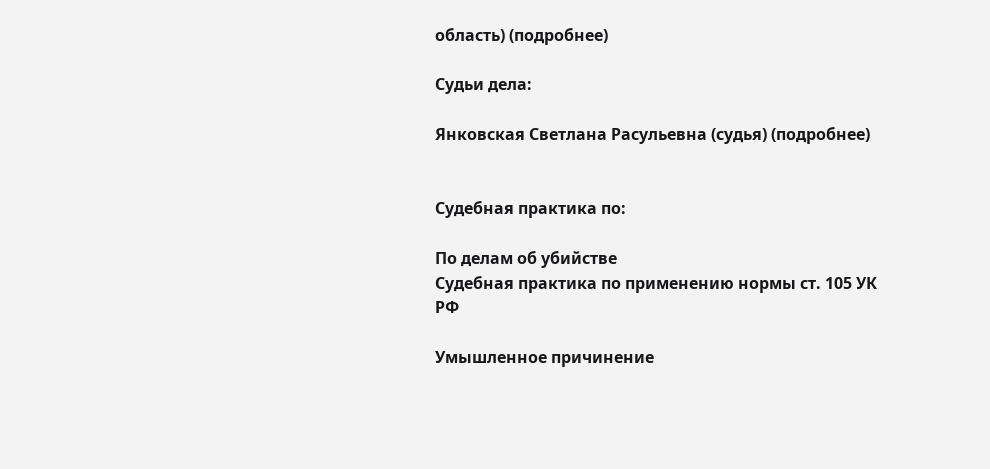область) (подробнее)

Судьи дела:

Янковская Светлана Расульевна (судья) (подробнее)


Судебная практика по:

По делам об убийстве
Судебная практика по применению нормы ст. 105 УК РФ

Умышленное причинение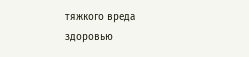тяжкого вреда здоровью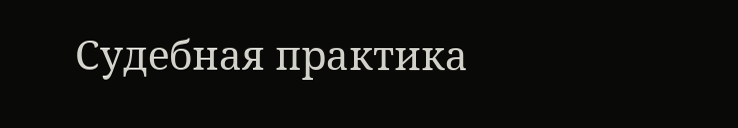Судебная практика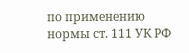по применению нормы ст. 111 УК РФ